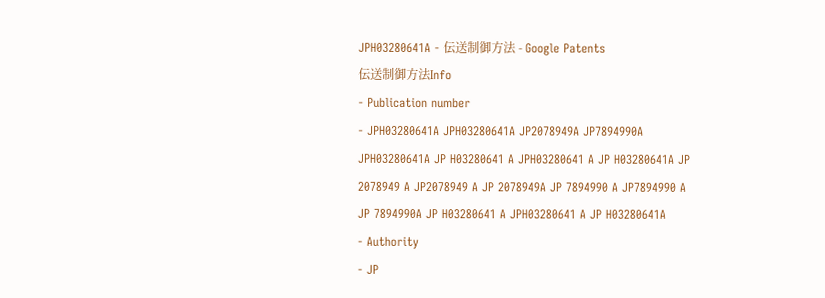JPH03280641A - 伝送制御方法 - Google Patents
伝送制御方法Info
- Publication number
- JPH03280641A JPH03280641A JP2078949A JP7894990A JPH03280641A JP H03280641 A JPH03280641 A JP H03280641A JP 2078949 A JP2078949 A JP 2078949A JP 7894990 A JP7894990 A JP 7894990A JP H03280641 A JPH03280641 A JP H03280641A
- Authority
- JP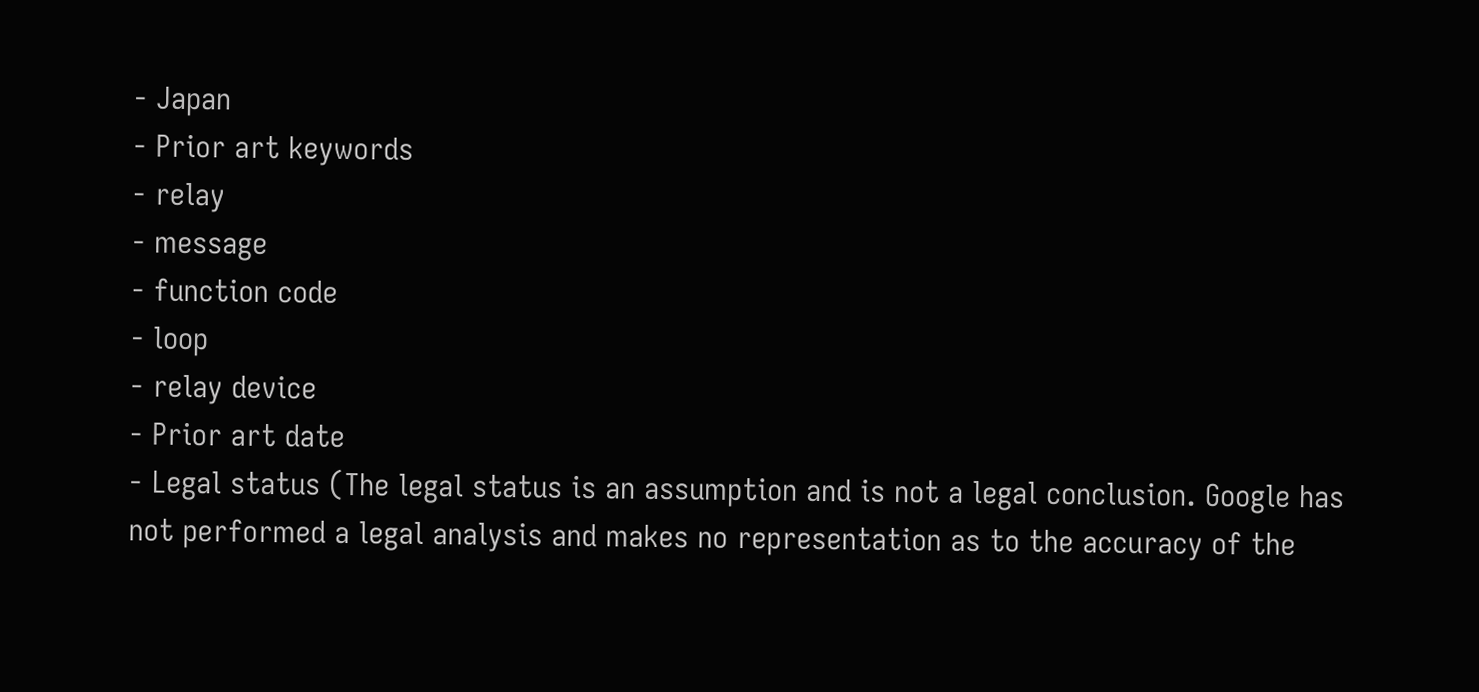- Japan
- Prior art keywords
- relay
- message
- function code
- loop
- relay device
- Prior art date
- Legal status (The legal status is an assumption and is not a legal conclusion. Google has not performed a legal analysis and makes no representation as to the accuracy of the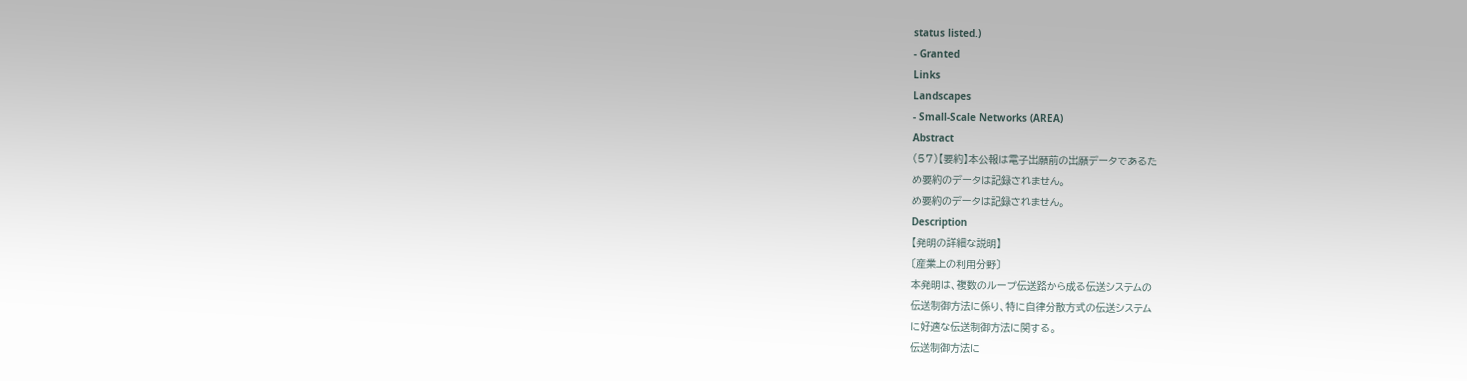status listed.)
- Granted
Links
Landscapes
- Small-Scale Networks (AREA)
Abstract
(57)【要約】本公報は電子出願前の出願データであるた
め要約のデータは記録されません。
め要約のデータは記録されません。
Description
【発明の詳細な説明】
〔産業上の利用分野〕
本発明は、複数のループ伝送路から成る伝送システムの
伝送制御方法に係り、特に自律分散方式の伝送システム
に好適な伝送制御方法に関する。
伝送制御方法に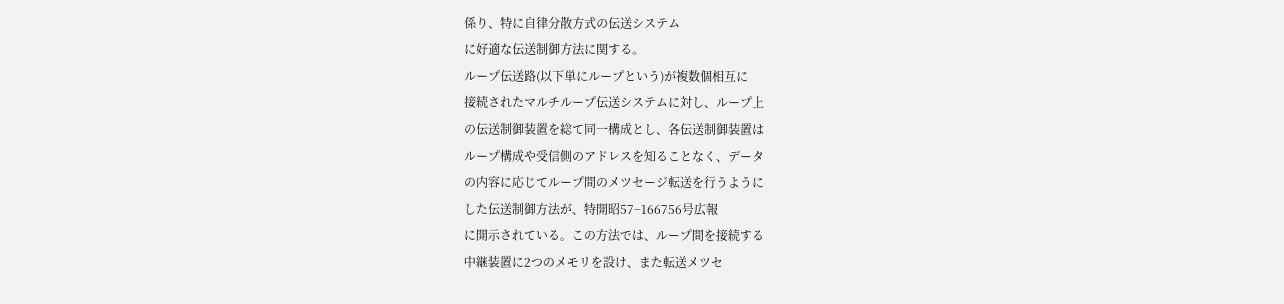係り、特に自律分散方式の伝送システム
に好適な伝送制御方法に関する。
ループ伝送路(以下単にループという)が複数個相互に
接続されたマルチループ伝送システムに対し、ループ上
の伝送制御装置を総て同一構成とし、各伝送制御装置は
ループ構成や受信側のアドレスを知ることなく、データ
の内容に応じてループ間のメツセージ転送を行うように
した伝送制御方法が、特開昭57−166756号広報
に開示されている。この方法では、ループ間を接続する
中継装置に2つのメモリを設け、また転送メツセ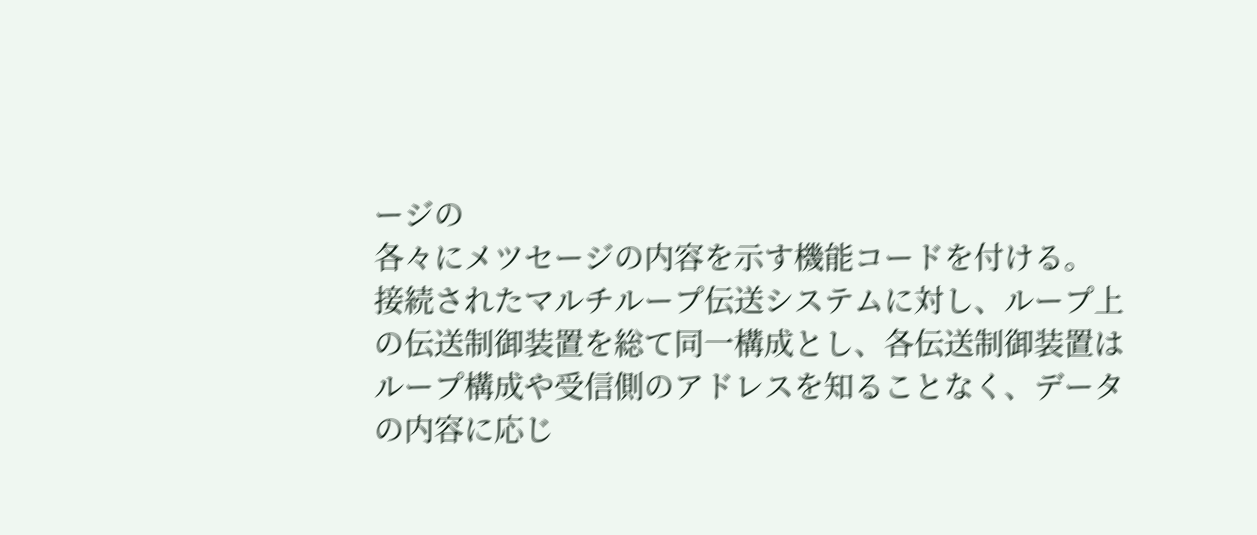ージの
各々にメツセージの内容を示す機能コードを付ける。
接続されたマルチループ伝送システムに対し、ループ上
の伝送制御装置を総て同一構成とし、各伝送制御装置は
ループ構成や受信側のアドレスを知ることなく、データ
の内容に応じ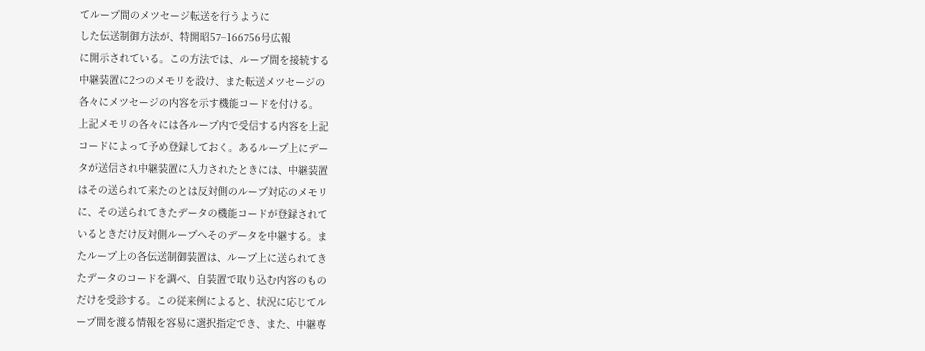てループ間のメツセージ転送を行うように
した伝送制御方法が、特開昭57−166756号広報
に開示されている。この方法では、ループ間を接続する
中継装置に2つのメモリを設け、また転送メツセージの
各々にメツセージの内容を示す機能コードを付ける。
上記メモリの各々には各ループ内で受信する内容を上記
コードによって予め登録しておく。あるループ上にデー
タが送信され中継装置に入力されたときには、中継装置
はその送られて来たのとは反対側のループ対応のメモリ
に、その送られてきたデータの機能コードが登録されて
いるときだけ反対側ループへそのデータを中継する。ま
たループ上の各伝送制御装置は、ループ上に送られてき
たデータのコードを調べ、自装置で取り込む内容のもの
だけを受診する。この従来例によると、状況に応じてル
ープ間を渡る情報を容易に選択指定でき、また、中継専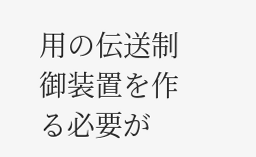用の伝送制御装置を作る必要が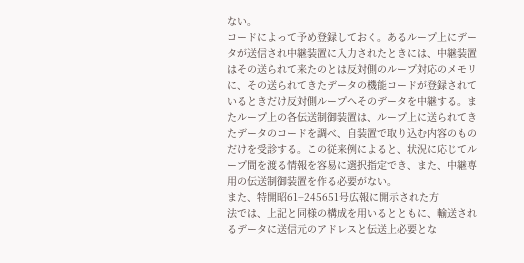ない。
コードによって予め登録しておく。あるループ上にデー
タが送信され中継装置に入力されたときには、中継装置
はその送られて来たのとは反対側のループ対応のメモリ
に、その送られてきたデータの機能コードが登録されて
いるときだけ反対側ループへそのデータを中継する。ま
たループ上の各伝送制御装置は、ループ上に送られてき
たデータのコードを調べ、自装置で取り込む内容のもの
だけを受診する。この従来例によると、状況に応じてル
ープ間を渡る情報を容易に選択指定でき、また、中継専
用の伝送制御装置を作る必要がない。
また、特開昭61−245651号広報に開示された方
法では、上記と同様の構成を用いるとともに、輸送され
るデータに送信元のアドレスと伝送上必要とな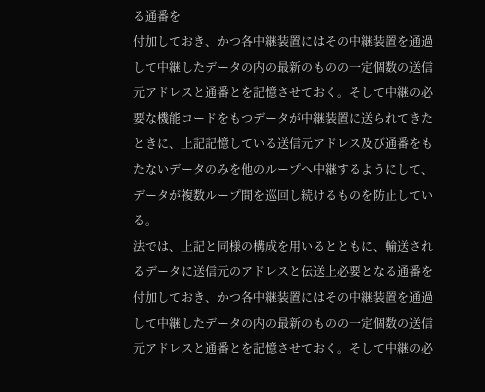る通番を
付加しておき、かつ各中継装置にはその中継装置を通過
して中継したデータの内の最新のものの一定個数の送信
元アドレスと通番とを記憶させておく。そして中継の必
要な機能コードをもつデータが中継装置に送られてきた
ときに、上記記憶している送信元アドレス及び通番をも
たないデータのみを他のループへ中継するようにして、
データが複数ループ間を巡回し続けるものを防止してい
る。
法では、上記と同様の構成を用いるとともに、輸送され
るデータに送信元のアドレスと伝送上必要となる通番を
付加しておき、かつ各中継装置にはその中継装置を通過
して中継したデータの内の最新のものの一定個数の送信
元アドレスと通番とを記憶させておく。そして中継の必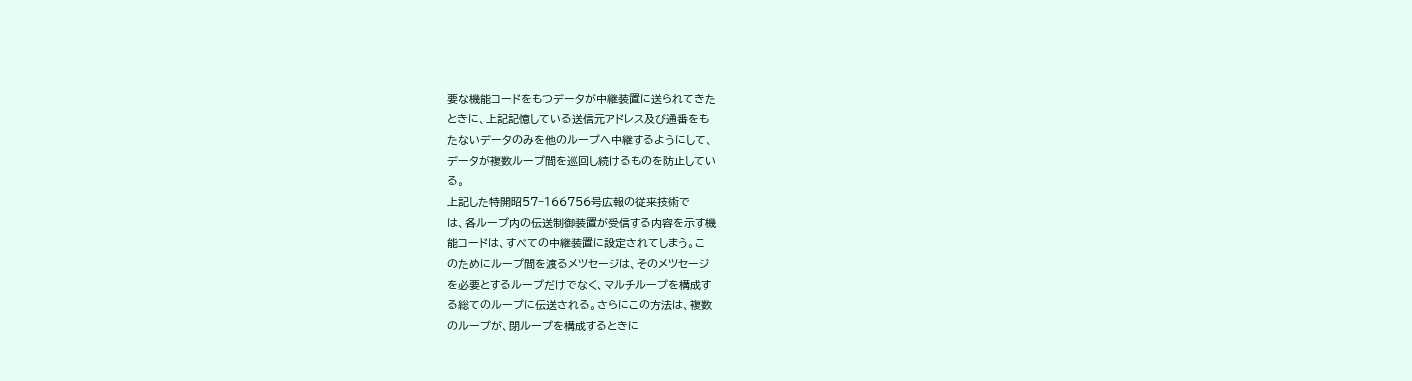要な機能コードをもつデータが中継装置に送られてきた
ときに、上記記憶している送信元アドレス及び通番をも
たないデータのみを他のループへ中継するようにして、
データが複数ループ間を巡回し続けるものを防止してい
る。
上記した特開昭57−166756号広報の従来技術で
は、各ループ内の伝送制御装置が受信する内容を示す機
能コードは、すべての中継装置に設定されてしまう。こ
のためにループ間を渡るメツセージは、そのメツセージ
を必要とするループだけでなく、マルチループを構成す
る総てのループに伝送される。さらにこの方法は、複数
のループが、閉ループを構成するときに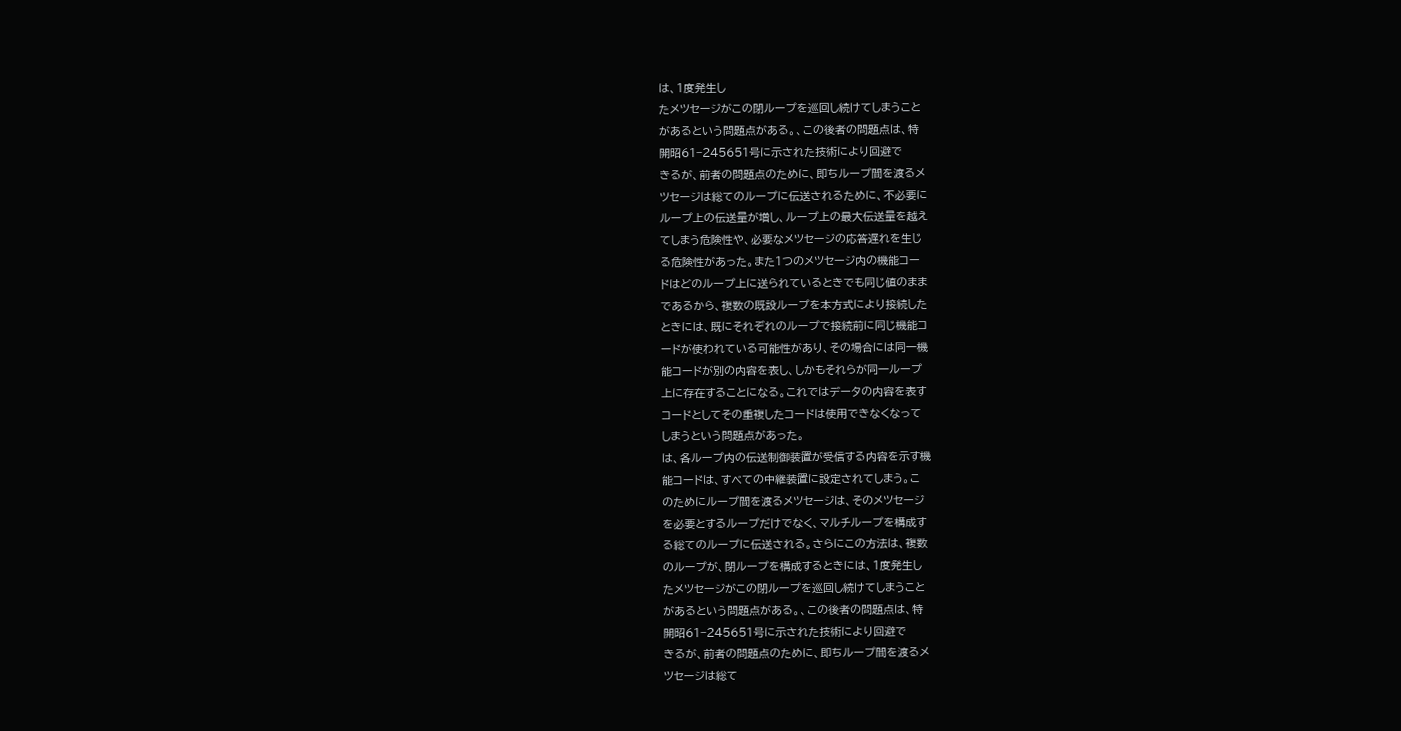は、1度発生し
たメツセージがこの閉ループを巡回し続けてしまうこと
があるという問題点がある。、この後者の問題点は、特
開昭61−245651号に示された技術により回避で
きるが、前者の問題点のために、即ちループ間を渡るメ
ツセージは総てのループに伝送されるために、不必要に
ループ上の伝送量が増し、ループ上の最大伝送量を越え
てしまう危険性や、必要なメツセージの応答遅れを生じ
る危険性があった。また1つのメツセージ内の機能コー
ドはどのループ上に送られているときでも同じ値のまま
であるから、複数の既設ループを本方式により接続した
ときには、既にそれぞれのループで接続前に同じ機能コ
ードが使われている可能性があり、その場合には同一機
能コードが別の内容を表し、しかもそれらが同一ループ
上に存在することになる。これではデータの内容を表す
コードとしてその重複したコードは使用できなくなって
しまうという問題点があった。
は、各ループ内の伝送制御装置が受信する内容を示す機
能コードは、すべての中継装置に設定されてしまう。こ
のためにループ間を渡るメツセージは、そのメツセージ
を必要とするループだけでなく、マルチループを構成す
る総てのループに伝送される。さらにこの方法は、複数
のループが、閉ループを構成するときには、1度発生し
たメツセージがこの閉ループを巡回し続けてしまうこと
があるという問題点がある。、この後者の問題点は、特
開昭61−245651号に示された技術により回避で
きるが、前者の問題点のために、即ちループ間を渡るメ
ツセージは総て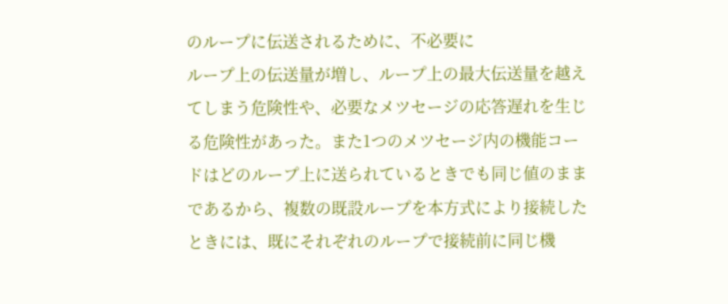のループに伝送されるために、不必要に
ループ上の伝送量が増し、ループ上の最大伝送量を越え
てしまう危険性や、必要なメツセージの応答遅れを生じ
る危険性があった。また1つのメツセージ内の機能コー
ドはどのループ上に送られているときでも同じ値のまま
であるから、複数の既設ループを本方式により接続した
ときには、既にそれぞれのループで接続前に同じ機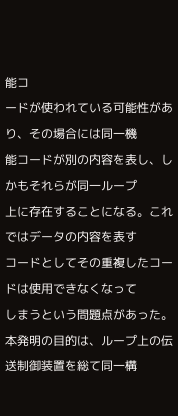能コ
ードが使われている可能性があり、その場合には同一機
能コードが別の内容を表し、しかもそれらが同一ループ
上に存在することになる。これではデータの内容を表す
コードとしてその重複したコードは使用できなくなって
しまうという問題点があった。
本発明の目的は、ループ上の伝送制御装置を総て同一構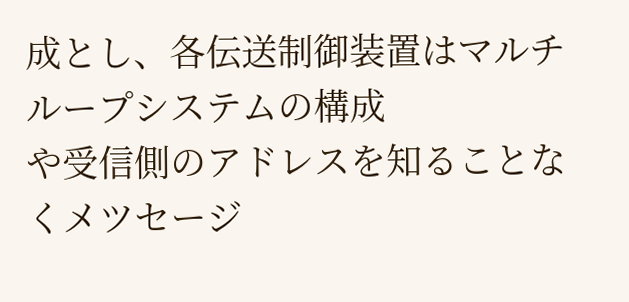成とし、各伝送制御装置はマルチループシステムの構成
や受信側のアドレスを知ることなくメツセージ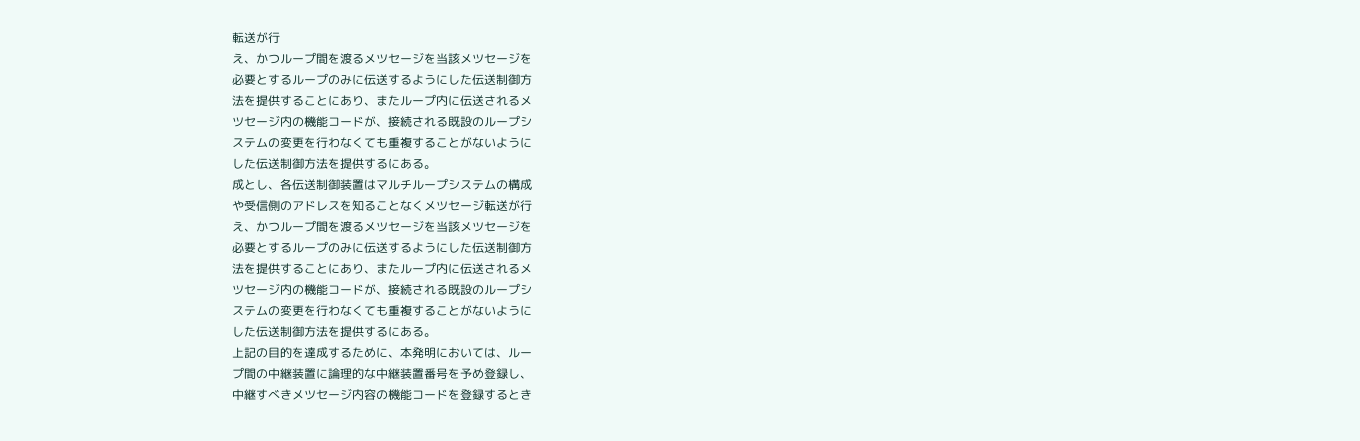転送が行
え、かつループ間を渡るメツセージを当該メツセージを
必要とするループのみに伝送するようにした伝送制御方
法を提供することにあり、またループ内に伝送されるメ
ツセージ内の機能コードが、接続される既設のループシ
ステムの変更を行わなくても重複することがないように
した伝送制御方法を提供するにある。
成とし、各伝送制御装置はマルチループシステムの構成
や受信側のアドレスを知ることなくメツセージ転送が行
え、かつループ間を渡るメツセージを当該メツセージを
必要とするループのみに伝送するようにした伝送制御方
法を提供することにあり、またループ内に伝送されるメ
ツセージ内の機能コードが、接続される既設のループシ
ステムの変更を行わなくても重複することがないように
した伝送制御方法を提供するにある。
上記の目的を達成するために、本発明においては、ルー
プ間の中継装置に論理的な中継装置番号を予め登録し、
中継すべきメツセージ内容の機能コードを登録するとき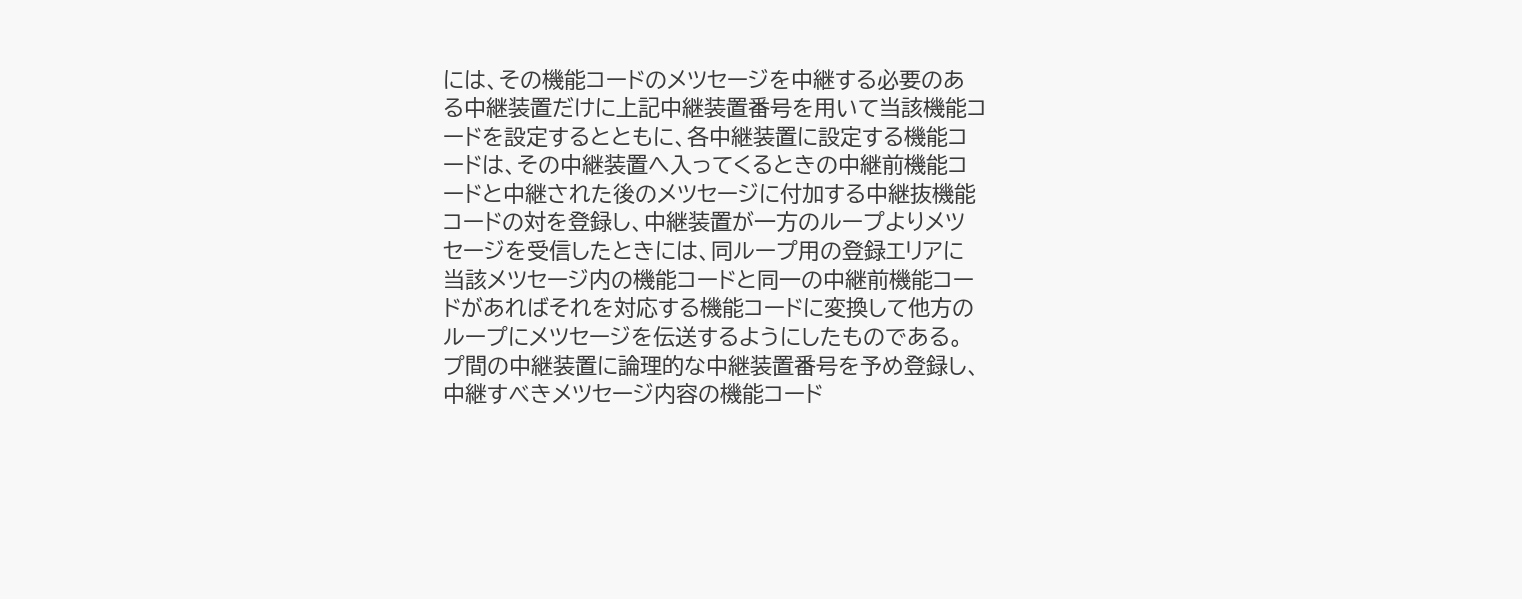には、その機能コードのメツセージを中継する必要のあ
る中継装置だけに上記中継装置番号を用いて当該機能コ
ードを設定するとともに、各中継装置に設定する機能コ
ードは、その中継装置へ入ってくるときの中継前機能コ
ードと中継された後のメツセージに付加する中継抜機能
コードの対を登録し、中継装置が一方のループよりメツ
セージを受信したときには、同ループ用の登録エリアに
当該メツセージ内の機能コードと同一の中継前機能コー
ドがあればそれを対応する機能コードに変換して他方の
ループにメツセージを伝送するようにしたものである。
プ間の中継装置に論理的な中継装置番号を予め登録し、
中継すべきメツセージ内容の機能コード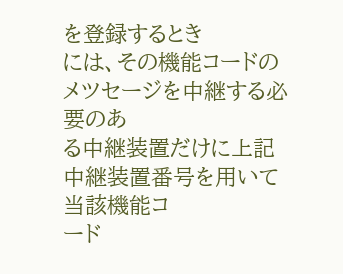を登録するとき
には、その機能コードのメツセージを中継する必要のあ
る中継装置だけに上記中継装置番号を用いて当該機能コ
ード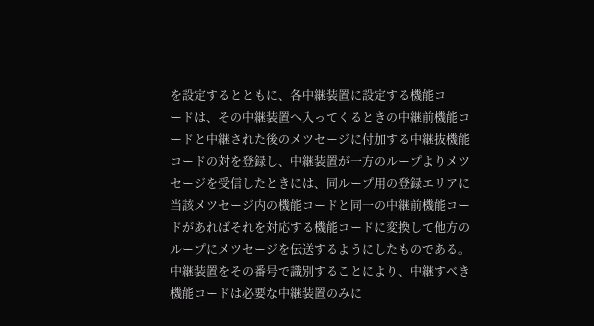を設定するとともに、各中継装置に設定する機能コ
ードは、その中継装置へ入ってくるときの中継前機能コ
ードと中継された後のメツセージに付加する中継抜機能
コードの対を登録し、中継装置が一方のループよりメツ
セージを受信したときには、同ループ用の登録エリアに
当該メツセージ内の機能コードと同一の中継前機能コー
ドがあればそれを対応する機能コードに変換して他方の
ループにメツセージを伝送するようにしたものである。
中継装置をその番号で識別することにより、中継すべき
機能コードは必要な中継装置のみに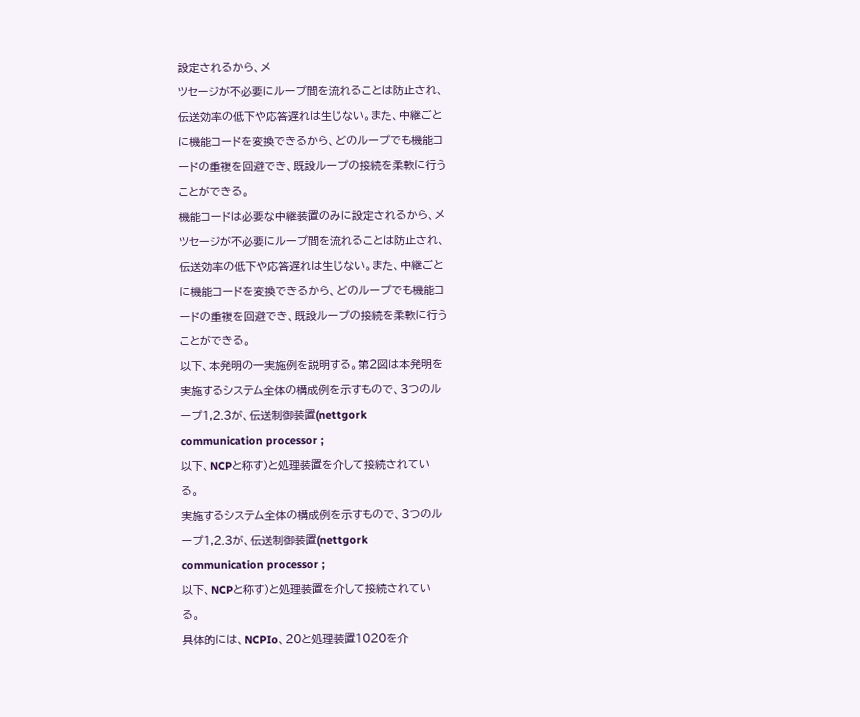設定されるから、メ
ツセージが不必要にループ間を流れることは防止され、
伝送効率の低下や応答遅れは生じない。また、中継ごと
に機能コードを変換できるから、どのループでも機能コ
ードの重複を回避でき、既設ループの接続を柔軟に行う
ことができる。
機能コードは必要な中継装置のみに設定されるから、メ
ツセージが不必要にループ間を流れることは防止され、
伝送効率の低下や応答遅れは生じない。また、中継ごと
に機能コードを変換できるから、どのループでも機能コ
ードの重複を回避でき、既設ループの接続を柔軟に行う
ことができる。
以下、本発明の一実施例を説明する。第2図は本発明を
実施するシステム全体の構成例を示すもので、3つのル
ープ1,2.3が、伝送制御装置(nettgork
communication processor ;
以下、NCPと称す)と処理装置を介して接続されてい
る。
実施するシステム全体の構成例を示すもので、3つのル
ープ1,2.3が、伝送制御装置(nettgork
communication processor ;
以下、NCPと称す)と処理装置を介して接続されてい
る。
具体的には、NCPIo、20と処理装置1020を介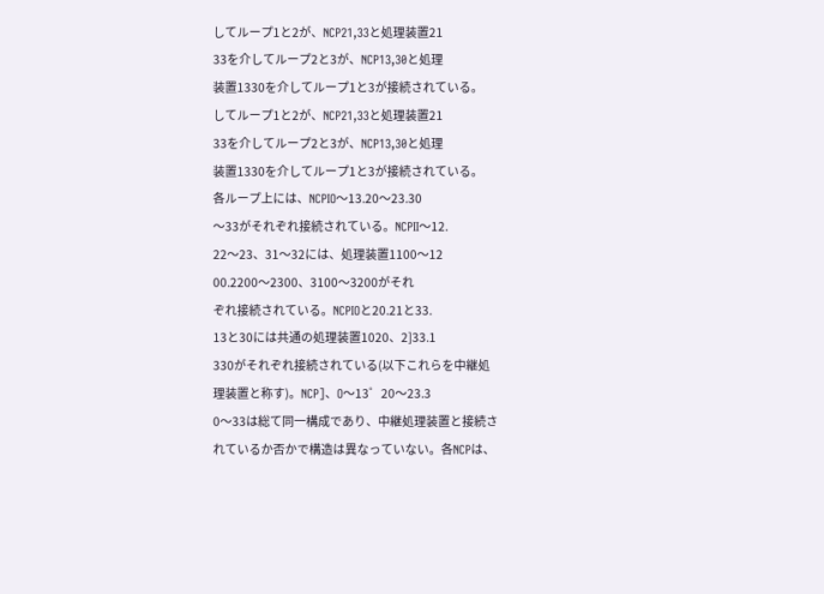してループ1と2が、NCP21,33と処理装置21
33を介してループ2と3が、NCP13,30と処理
装置1330を介してループ1と3が接続されている。
してループ1と2が、NCP21,33と処理装置21
33を介してループ2と3が、NCP13,30と処理
装置1330を介してループ1と3が接続されている。
各ループ上には、NCPIO〜13.20〜23.30
〜33がそれぞれ接続されている。NCPII〜12.
22〜23、31〜32には、処理装置1100〜12
00.2200〜2300、3100〜3200がそれ
ぞれ接続されている。NCPIOと20.21と33.
13と30には共通の処理装置1020、2]33.1
330がそれぞれ接続されている(以下これらを中継処
理装置と称す)。NCP]、O〜13゜20〜23.3
0〜33は総て同一構成であり、中継処理装置と接続さ
れているか否かで構造は異なっていない。各NCPは、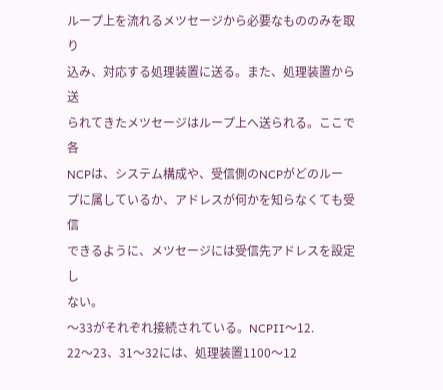ループ上を流れるメツセージから必要なもののみを取り
込み、対応する処理装置に送る。また、処理装置から送
られてきたメツセージはループ上へ送られる。ここで各
NCPは、システム構成や、受信側のNCPがどのルー
プに属しているか、アドレスが何かを知らなくても受信
できるように、メツセージには受信先アドレスを設定し
ない。
〜33がそれぞれ接続されている。NCPII〜12.
22〜23、31〜32には、処理装置1100〜12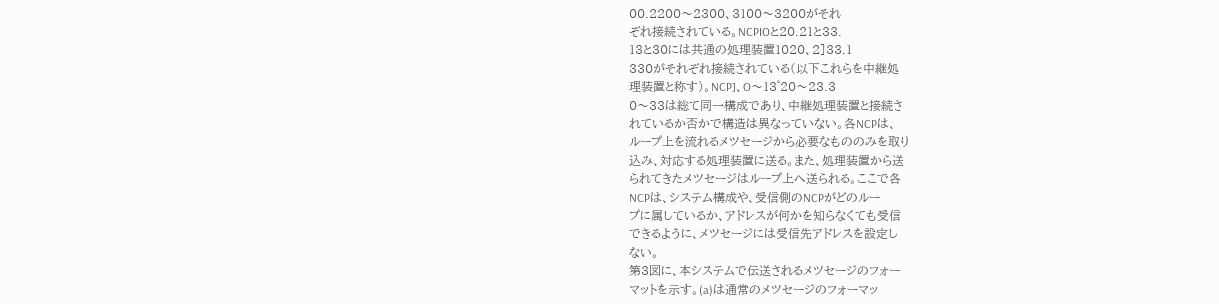00.2200〜2300、3100〜3200がそれ
ぞれ接続されている。NCPIOと20.21と33.
13と30には共通の処理装置1020、2]33.1
330がそれぞれ接続されている(以下これらを中継処
理装置と称す)。NCP]、O〜13゜20〜23.3
0〜33は総て同一構成であり、中継処理装置と接続さ
れているか否かで構造は異なっていない。各NCPは、
ループ上を流れるメツセージから必要なもののみを取り
込み、対応する処理装置に送る。また、処理装置から送
られてきたメツセージはループ上へ送られる。ここで各
NCPは、システム構成や、受信側のNCPがどのルー
プに属しているか、アドレスが何かを知らなくても受信
できるように、メツセージには受信先アドレスを設定し
ない。
第3図に、本システムで伝送されるメツセージのフォー
マットを示す。(a)は通常のメツセージのフォーマッ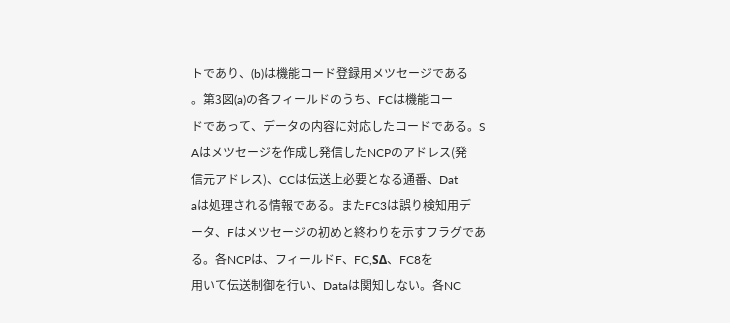トであり、(b)は機能コード登録用メツセージである
。第3図(a)の各フィールドのうち、FCは機能コー
ドであって、データの内容に対応したコードである。S
Aはメツセージを作成し発信したNCPのアドレス(発
信元アドレス)、CCは伝送上必要となる通番、Dat
aは処理される情報である。またFC3は誤り検知用デ
ータ、Fはメツセージの初めと終わりを示すフラグであ
る。各NCPは、フィールドF、FC,SΔ、FC8を
用いて伝送制御を行い、Dataは関知しない。各NC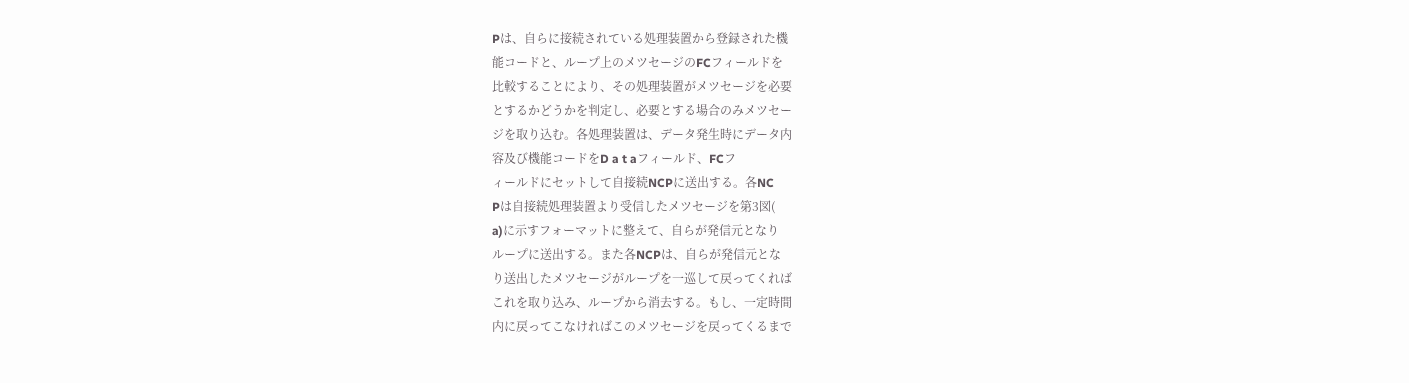Pは、自らに接続されている処理装置から登録された機
能コードと、ループ上のメツセージのFCフィールドを
比較することにより、その処理装置がメツセージを必要
とするかどうかを判定し、必要とする場合のみメツセー
ジを取り込む。各処理装置は、データ発生時にデータ内
容及び機能コードをD a t aフィールド、FCフ
ィールドにセットして自接続NCPに送出する。各NC
Pは自接続処理装置より受信したメツセージを第3図(
a)に示すフォーマットに整えて、自らが発信元となり
ループに送出する。また各NCPは、自らが発信元とな
り送出したメツセージがループを一巡して戻ってくれば
これを取り込み、ループから消去する。もし、一定時間
内に戻ってこなければこのメツセージを戻ってくるまで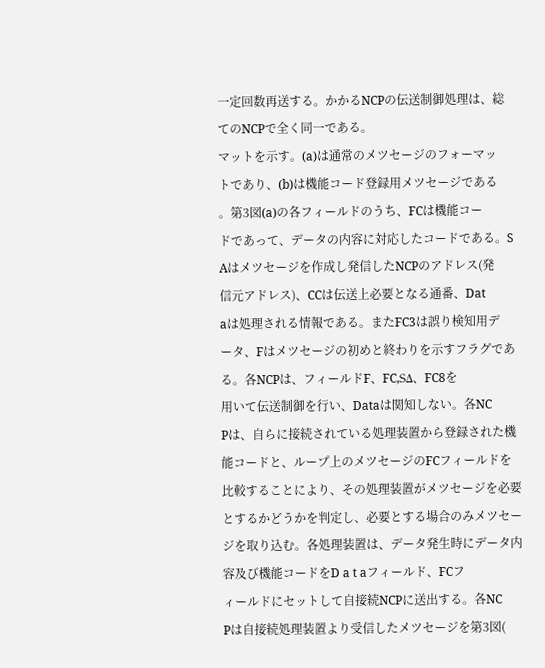一定回数再送する。かかるNCPの伝送制御処理は、総
てのNCPで全く同一である。
マットを示す。(a)は通常のメツセージのフォーマッ
トであり、(b)は機能コード登録用メツセージである
。第3図(a)の各フィールドのうち、FCは機能コー
ドであって、データの内容に対応したコードである。S
Aはメツセージを作成し発信したNCPのアドレス(発
信元アドレス)、CCは伝送上必要となる通番、Dat
aは処理される情報である。またFC3は誤り検知用デ
ータ、Fはメツセージの初めと終わりを示すフラグであ
る。各NCPは、フィールドF、FC,SΔ、FC8を
用いて伝送制御を行い、Dataは関知しない。各NC
Pは、自らに接続されている処理装置から登録された機
能コードと、ループ上のメツセージのFCフィールドを
比較することにより、その処理装置がメツセージを必要
とするかどうかを判定し、必要とする場合のみメツセー
ジを取り込む。各処理装置は、データ発生時にデータ内
容及び機能コードをD a t aフィールド、FCフ
ィールドにセットして自接続NCPに送出する。各NC
Pは自接続処理装置より受信したメツセージを第3図(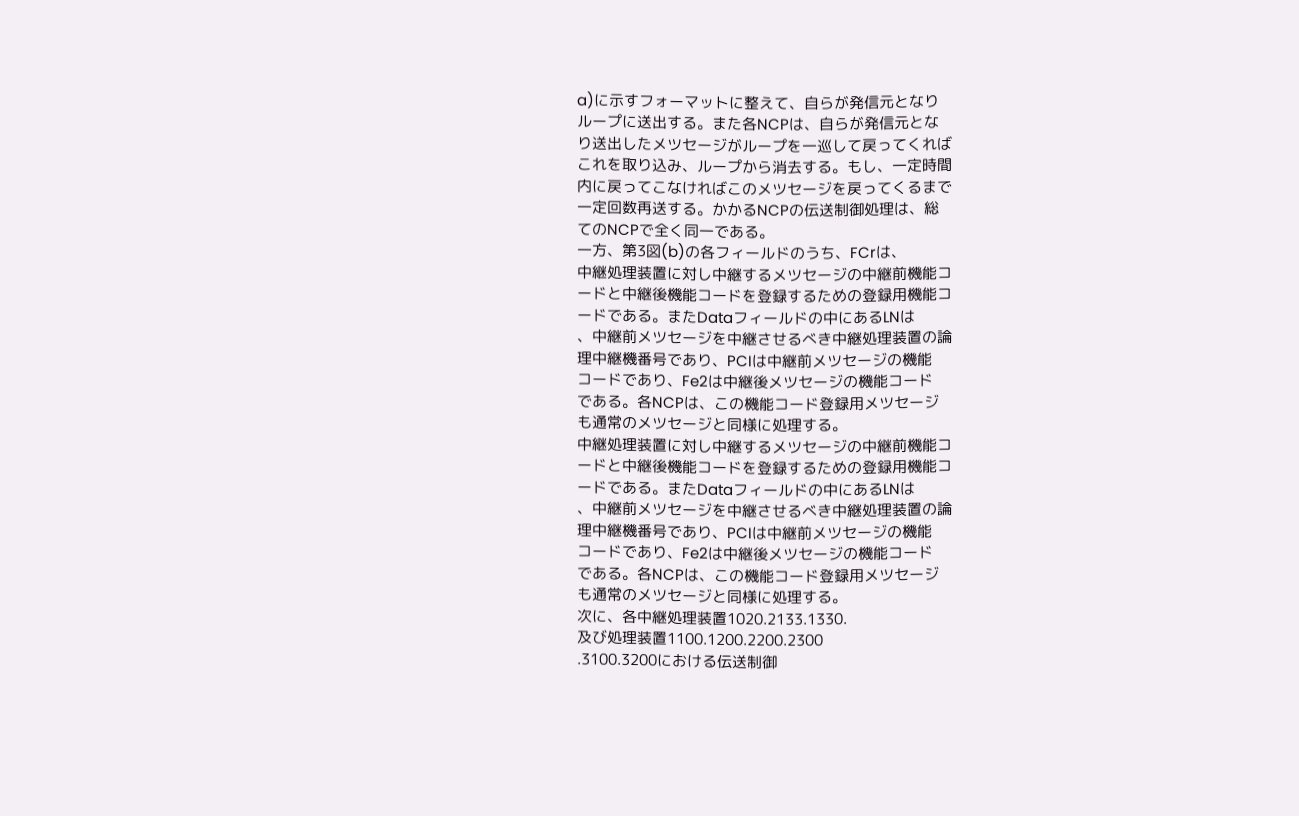a)に示すフォーマットに整えて、自らが発信元となり
ループに送出する。また各NCPは、自らが発信元とな
り送出したメツセージがループを一巡して戻ってくれば
これを取り込み、ループから消去する。もし、一定時間
内に戻ってこなければこのメツセージを戻ってくるまで
一定回数再送する。かかるNCPの伝送制御処理は、総
てのNCPで全く同一である。
一方、第3図(b)の各フィールドのうち、FCrは、
中継処理装置に対し中継するメツセージの中継前機能コ
ードと中継後機能コードを登録するための登録用機能コ
ードである。またDataフィールドの中にあるLNは
、中継前メツセージを中継させるべき中継処理装置の論
理中継機番号であり、PCIは中継前メツセージの機能
コードであり、Fe2は中継後メツセージの機能コード
である。各NCPは、この機能コード登録用メツセージ
も通常のメツセージと同様に処理する。
中継処理装置に対し中継するメツセージの中継前機能コ
ードと中継後機能コードを登録するための登録用機能コ
ードである。またDataフィールドの中にあるLNは
、中継前メツセージを中継させるべき中継処理装置の論
理中継機番号であり、PCIは中継前メツセージの機能
コードであり、Fe2は中継後メツセージの機能コード
である。各NCPは、この機能コード登録用メツセージ
も通常のメツセージと同様に処理する。
次に、各中継処理装置1020.2133.1330.
及び処理装置1100.1200.2200.2300
.3100.3200における伝送制御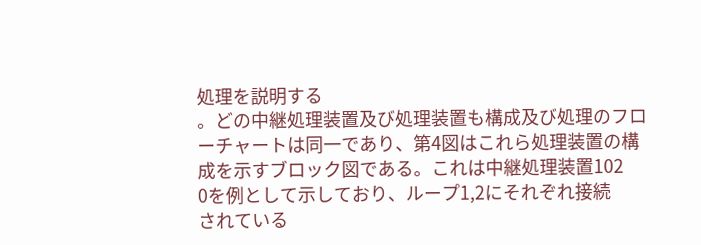処理を説明する
。どの中継処理装置及び処理装置も構成及び処理のフロ
ーチャートは同一であり、第4図はこれら処理装置の構
成を示すブロック図である。これは中継処理装置102
0を例として示しており、ループ1,2にそれぞれ接続
されている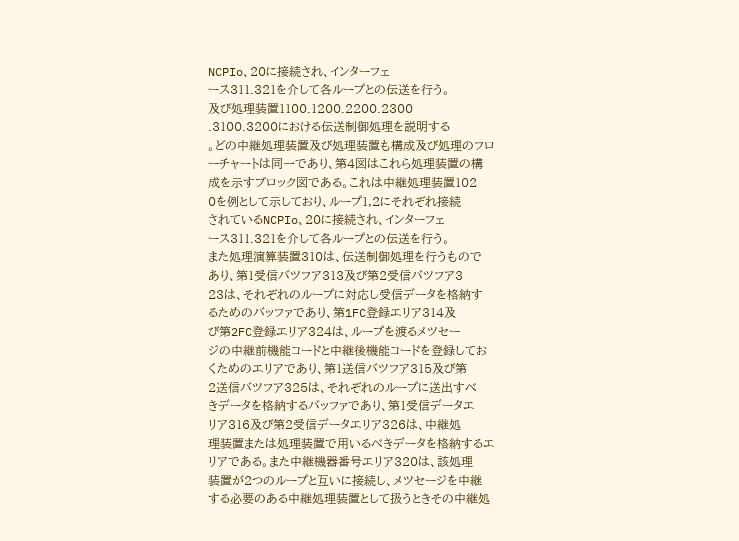NCPIo、20に接続され、インターフェ
ース311.321を介して各ループとの伝送を行う。
及び処理装置1100.1200.2200.2300
.3100.3200における伝送制御処理を説明する
。どの中継処理装置及び処理装置も構成及び処理のフロ
ーチャートは同一であり、第4図はこれら処理装置の構
成を示すブロック図である。これは中継処理装置102
0を例として示しており、ループ1,2にそれぞれ接続
されているNCPIo、20に接続され、インターフェ
ース311.321を介して各ループとの伝送を行う。
また処理演算装置310は、伝送制御処理を行うもので
あり、第1受信バツフア313及び第2受信バツフア3
23は、それぞれのループに対応し受信データを格納す
るためのバッファであり、第1FC登録エリア314及
び第2FC登録エリア324は、ループを渡るメツセー
ジの中継前機能コードと中継後機能コードを登録してお
くためのエリアであり、第1送信バツフア315及び第
2送信バツフア325は、それぞれのループに送出すべ
きデータを格納するバッファであり、第1受信データエ
リア316及び第2受信データエリア326は、中継処
理装置または処理装置で用いるべきデータを格納するエ
リアである。また中継機器番号エリア320は、該処理
装置が2つのループと互いに接続し、メツセージを中継
する必要のある中継処理装置として扱うときその中継処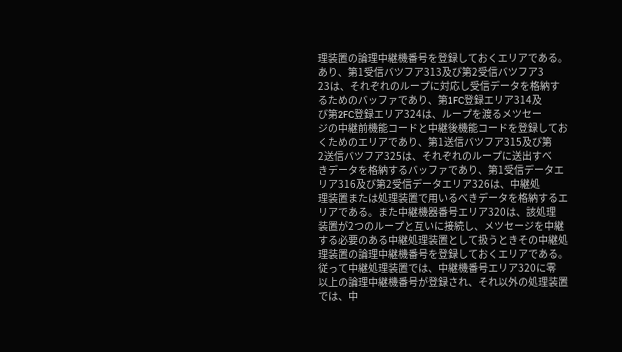理装置の論理中継機番号を登録しておくエリアである。
あり、第1受信バツフア313及び第2受信バツフア3
23は、それぞれのループに対応し受信データを格納す
るためのバッファであり、第1FC登録エリア314及
び第2FC登録エリア324は、ループを渡るメツセー
ジの中継前機能コードと中継後機能コードを登録してお
くためのエリアであり、第1送信バツフア315及び第
2送信バツフア325は、それぞれのループに送出すべ
きデータを格納するバッファであり、第1受信データエ
リア316及び第2受信データエリア326は、中継処
理装置または処理装置で用いるべきデータを格納するエ
リアである。また中継機器番号エリア320は、該処理
装置が2つのループと互いに接続し、メツセージを中継
する必要のある中継処理装置として扱うときその中継処
理装置の論理中継機番号を登録しておくエリアである。
従って中継処理装置では、中継機番号エリア320に零
以上の論理中継機番号が登録され、それ以外の処理装置
では、中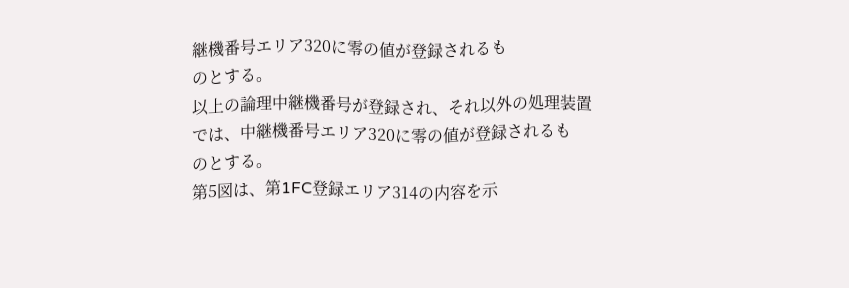継機番号エリア320に零の値が登録されるも
のとする。
以上の論理中継機番号が登録され、それ以外の処理装置
では、中継機番号エリア320に零の値が登録されるも
のとする。
第5図は、第1FC登録エリア314の内容を示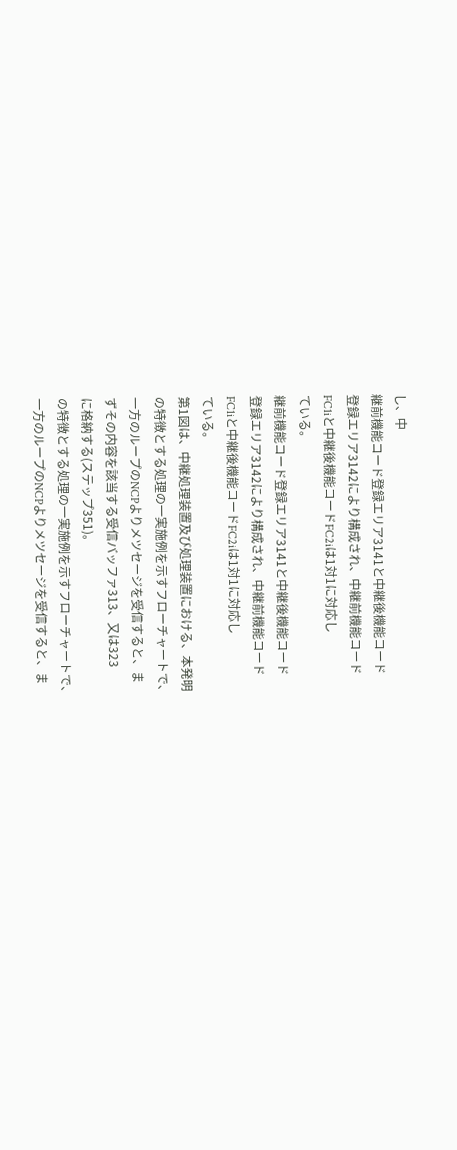し、中
継前機能コード登録エリア3141と中継後機能コード
登録エリア3142により構成され、中継前機能コード
FC1iと中継後機能コードFC2iは1対1に対応し
ている。
継前機能コード登録エリア3141と中継後機能コード
登録エリア3142により構成され、中継前機能コード
FC1iと中継後機能コードFC2iは1対1に対応し
ている。
第1図は、中継処理装置及び処理装置における、本発明
の特徴とする処理の一実施例を示すフローチャートで、
一方のループのNCPよりメツセージを受信すると、ま
ずその内容を該当する受信バッファ313、又は323
に格納する(ステップ351)。
の特徴とする処理の一実施例を示すフローチャートで、
一方のループのNCPよりメツセージを受信すると、ま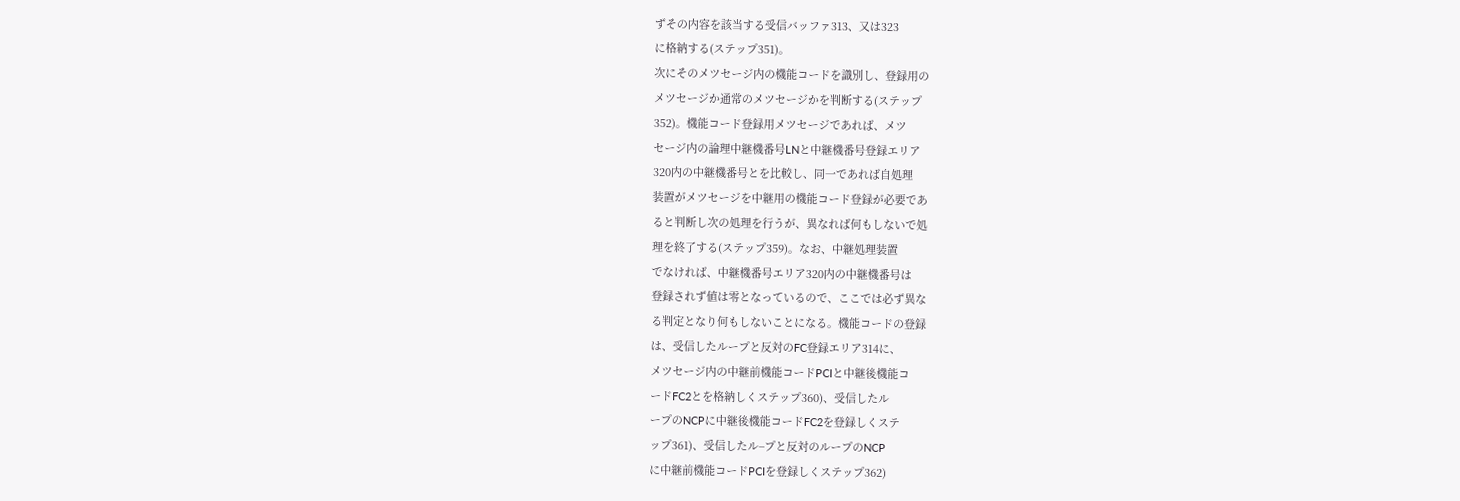ずその内容を該当する受信バッファ313、又は323
に格納する(ステップ351)。
次にそのメツセージ内の機能コードを識別し、登録用の
メツセージか通常のメツセージかを判断する(ステップ
352)。機能コード登録用メツセージであれば、メツ
セージ内の論理中継機番号LNと中継機番号登録エリア
320内の中継機番号とを比較し、同一であれば自処理
装置がメツセージを中継用の機能コード登録が必要であ
ると判断し次の処理を行うが、異なれば何もしないで処
理を終了する(ステップ359)。なお、中継処理装置
でなければ、中継機番号エリア320内の中継機番号は
登録されず値は零となっているので、ここでは必ず異な
る判定となり何もしないことになる。機能コードの登録
は、受信したループと反対のFC登録エリア314に、
メツセージ内の中継前機能コードPCIと中継後機能コ
ードFC2とを格納しくステップ360)、受信したル
ープのNCPに中継後機能コードFC2を登録しくステ
ップ361)、受信したル−プと反対のループのNCP
に中継前機能コードPCIを登録しくステップ362)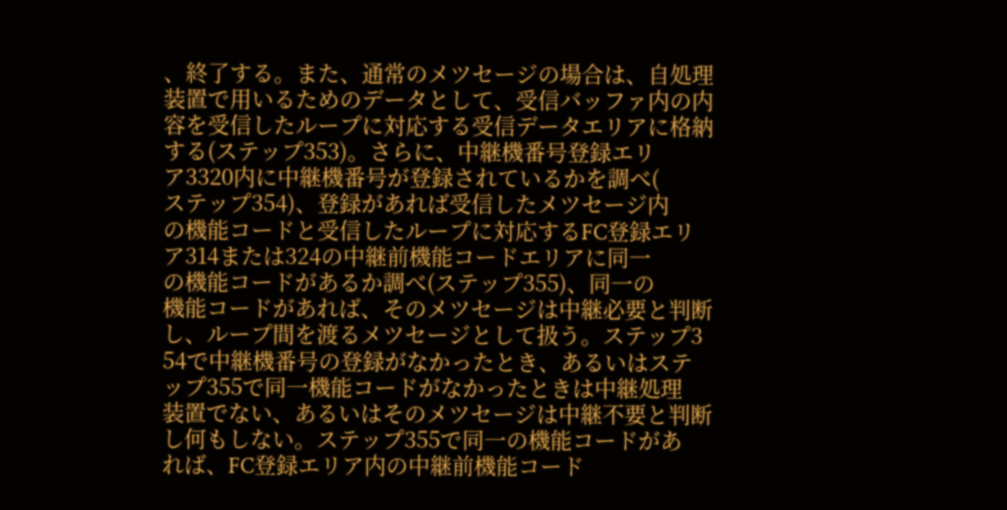、終了する。また、通常のメツセージの場合は、自処理
装置で用いるためのデータとして、受信バッファ内の内
容を受信したループに対応する受信データエリアに格納
する(ステップ353)。さらに、中継機番号登録エリ
ア3320内に中継機番号が登録されているかを調べ(
ステップ354)、登録があれば受信したメツセージ内
の機能コードと受信したループに対応するFC登録エリ
ア314または324の中継前機能コードエリアに同一
の機能コードがあるか調べ(ステップ355)、同一の
機能コードがあれば、そのメツセージは中継必要と判断
し、ループ間を渡るメツセージとして扱う。ステップ3
54で中継機番号の登録がなかったとき、あるいはステ
ップ355で同一機能コードがなかったときは中継処理
装置でない、あるいはそのメツセージは中継不要と判断
し何もしない。ステップ355で同一の機能コードがあ
れば、FC登録エリア内の中継前機能コード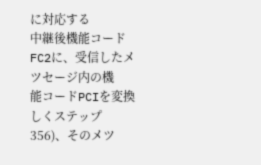に対応する
中継後機能コードFC2に、受信したメツセージ内の機
能コードPCIを変換しくステップ356)、そのメツ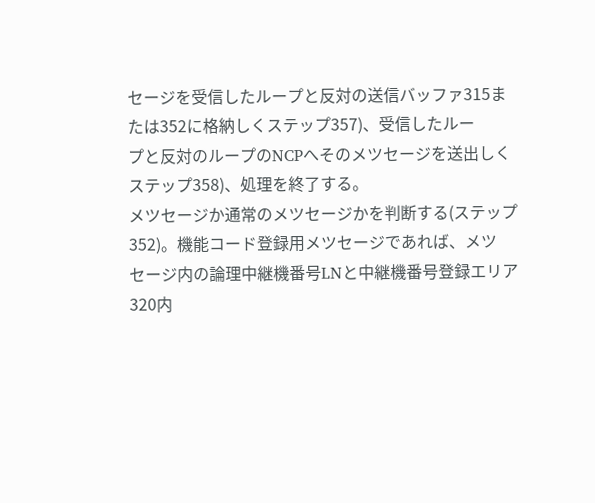セージを受信したループと反対の送信バッファ315ま
たは352に格納しくステップ357)、受信したルー
プと反対のループのNCPへそのメツセージを送出しく
ステップ358)、処理を終了する。
メツセージか通常のメツセージかを判断する(ステップ
352)。機能コード登録用メツセージであれば、メツ
セージ内の論理中継機番号LNと中継機番号登録エリア
320内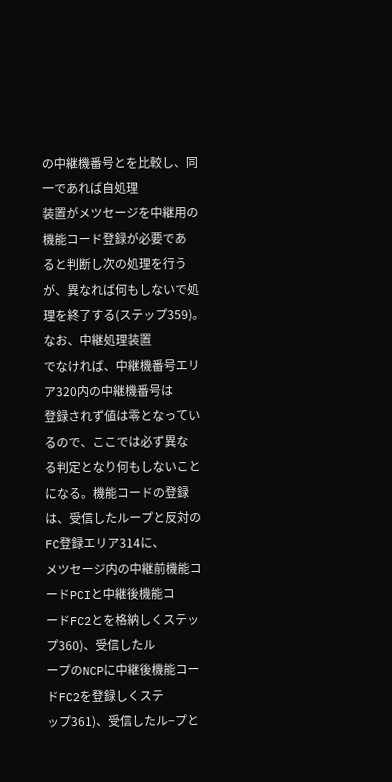の中継機番号とを比較し、同一であれば自処理
装置がメツセージを中継用の機能コード登録が必要であ
ると判断し次の処理を行うが、異なれば何もしないで処
理を終了する(ステップ359)。なお、中継処理装置
でなければ、中継機番号エリア320内の中継機番号は
登録されず値は零となっているので、ここでは必ず異な
る判定となり何もしないことになる。機能コードの登録
は、受信したループと反対のFC登録エリア314に、
メツセージ内の中継前機能コードPCIと中継後機能コ
ードFC2とを格納しくステップ360)、受信したル
ープのNCPに中継後機能コードFC2を登録しくステ
ップ361)、受信したル−プと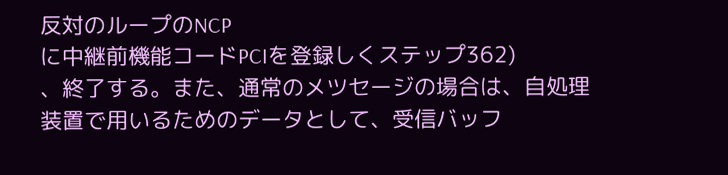反対のループのNCP
に中継前機能コードPCIを登録しくステップ362)
、終了する。また、通常のメツセージの場合は、自処理
装置で用いるためのデータとして、受信バッフ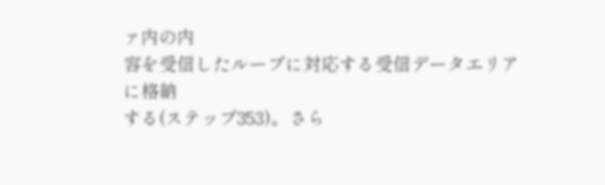ァ内の内
容を受信したループに対応する受信データエリアに格納
する(ステップ353)。さら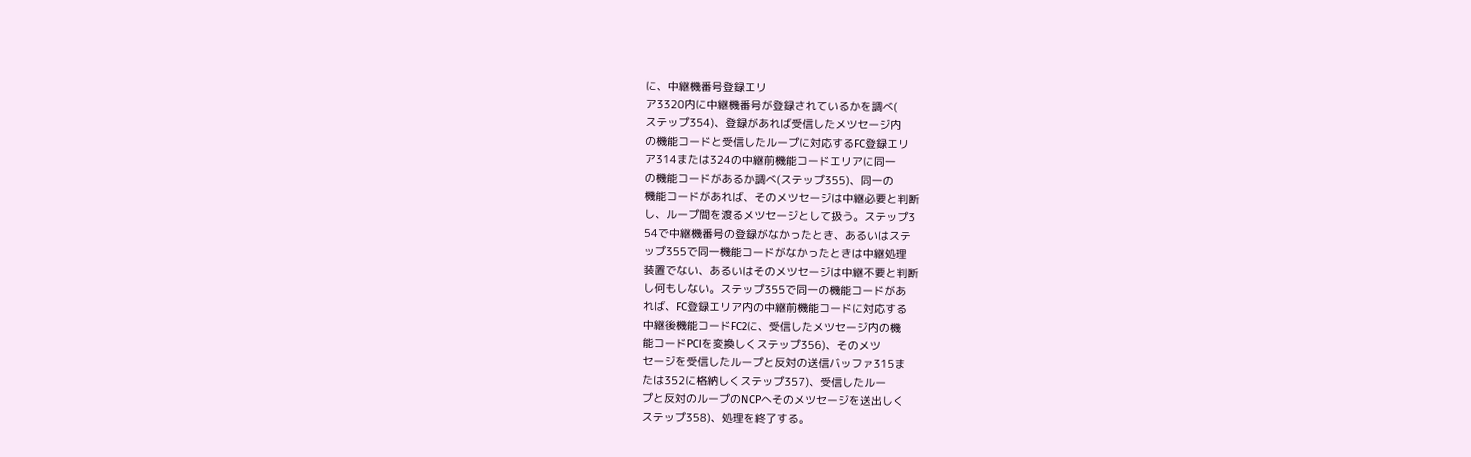に、中継機番号登録エリ
ア3320内に中継機番号が登録されているかを調べ(
ステップ354)、登録があれば受信したメツセージ内
の機能コードと受信したループに対応するFC登録エリ
ア314または324の中継前機能コードエリアに同一
の機能コードがあるか調べ(ステップ355)、同一の
機能コードがあれば、そのメツセージは中継必要と判断
し、ループ間を渡るメツセージとして扱う。ステップ3
54で中継機番号の登録がなかったとき、あるいはステ
ップ355で同一機能コードがなかったときは中継処理
装置でない、あるいはそのメツセージは中継不要と判断
し何もしない。ステップ355で同一の機能コードがあ
れば、FC登録エリア内の中継前機能コードに対応する
中継後機能コードFC2に、受信したメツセージ内の機
能コードPCIを変換しくステップ356)、そのメツ
セージを受信したループと反対の送信バッファ315ま
たは352に格納しくステップ357)、受信したルー
プと反対のループのNCPへそのメツセージを送出しく
ステップ358)、処理を終了する。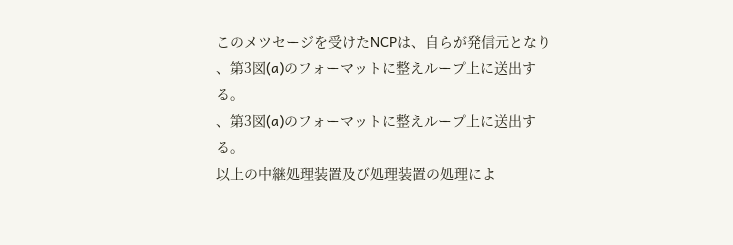このメツセージを受けたNCPは、自らが発信元となり
、第3図(a)のフォーマットに整えループ上に送出す
る。
、第3図(a)のフォーマットに整えループ上に送出す
る。
以上の中継処理装置及び処理装置の処理によ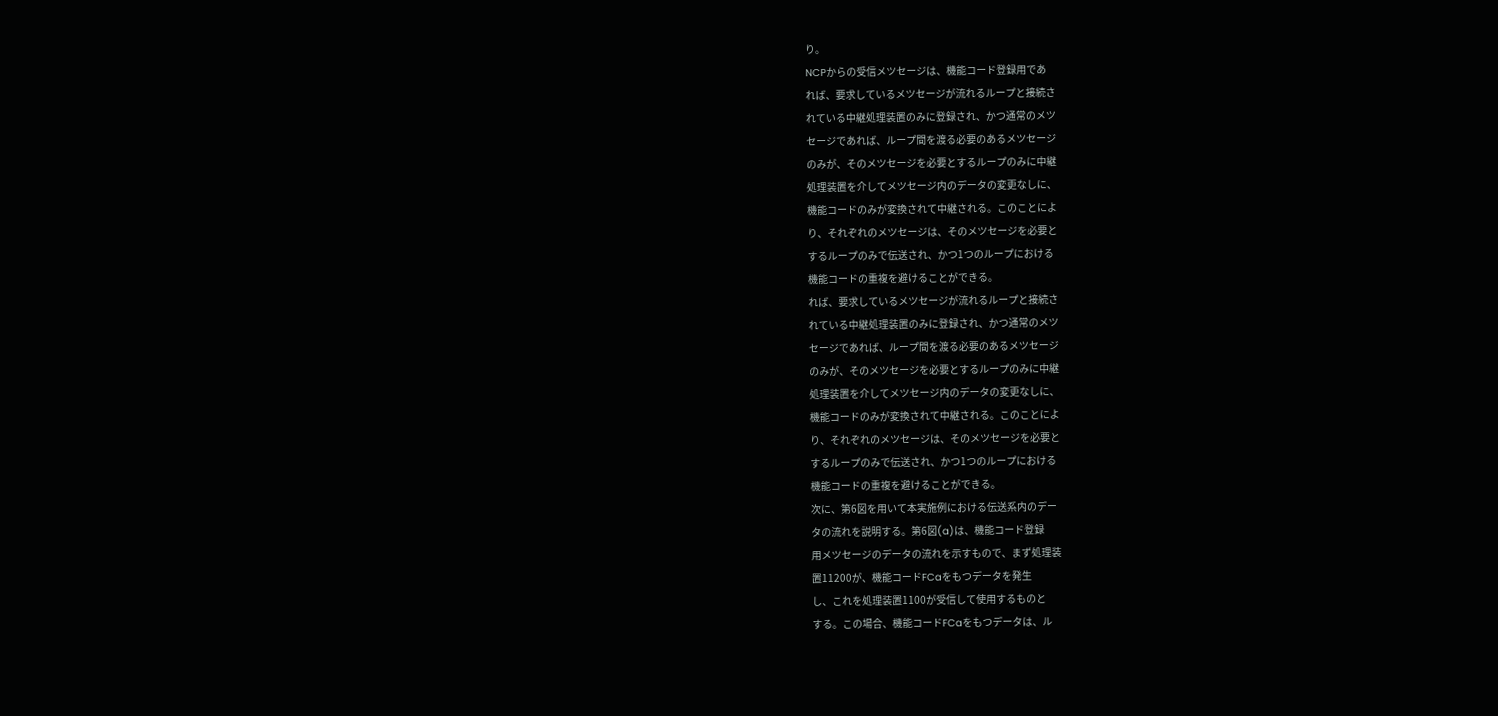り。
NCPからの受信メツセージは、機能コード登録用であ
れば、要求しているメツセージが流れるループと接続さ
れている中継処理装置のみに登録され、かつ通常のメツ
セージであれば、ループ間を渡る必要のあるメツセージ
のみが、そのメツセージを必要とするループのみに中継
処理装置を介してメツセージ内のデータの変更なしに、
機能コードのみが変換されて中継される。このことによ
り、それぞれのメツセージは、そのメツセージを必要と
するループのみで伝送され、かつ1つのループにおける
機能コードの重複を避けることができる。
れば、要求しているメツセージが流れるループと接続さ
れている中継処理装置のみに登録され、かつ通常のメツ
セージであれば、ループ間を渡る必要のあるメツセージ
のみが、そのメツセージを必要とするループのみに中継
処理装置を介してメツセージ内のデータの変更なしに、
機能コードのみが変換されて中継される。このことによ
り、それぞれのメツセージは、そのメツセージを必要と
するループのみで伝送され、かつ1つのループにおける
機能コードの重複を避けることができる。
次に、第6図を用いて本実施例における伝送系内のデー
タの流れを説明する。第6図(a)は、機能コード登録
用メツセージのデータの流れを示すもので、まず処理装
置11200が、機能コードFCaをもつデータを発生
し、これを処理装置1100が受信して使用するものと
する。この場合、機能コードFCaをもつデータは、ル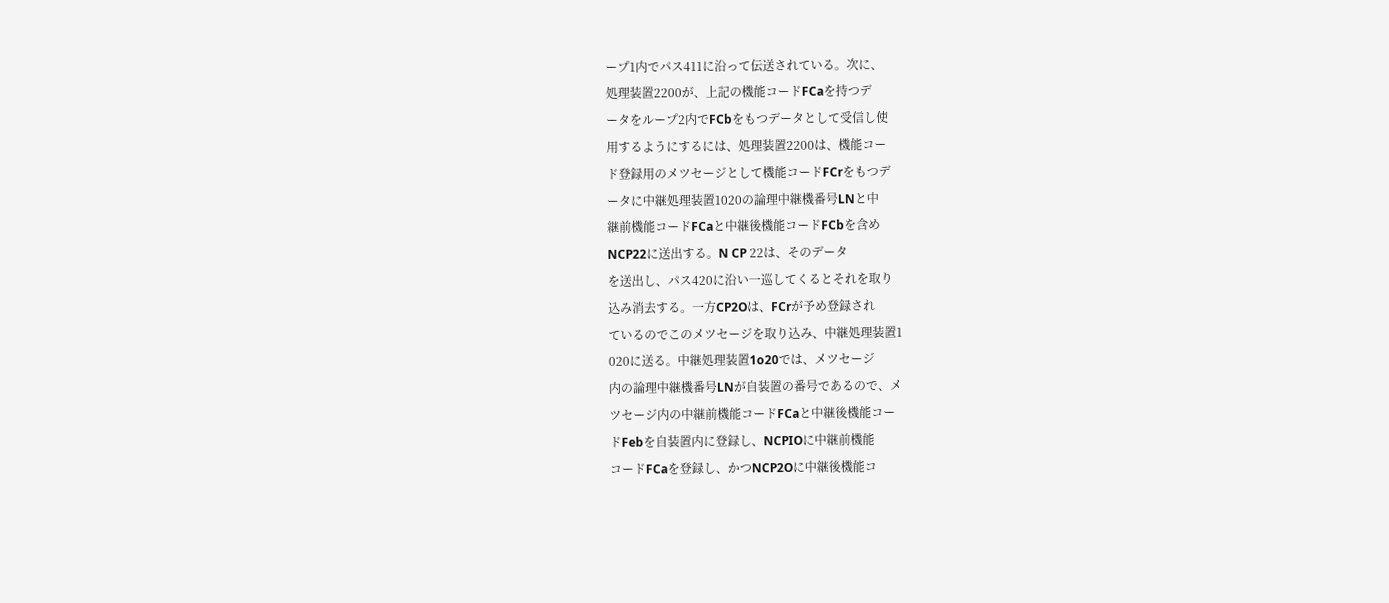ープ1内でパス411に沿って伝送されている。次に、
処理装置2200が、上記の機能コードFCaを持つデ
ータをループ2内でFCbをもつデータとして受信し使
用するようにするには、処理装置2200は、機能コー
ド登録用のメツセージとして機能コードFCrをもつデ
ータに中継処理装置1020の論理中継機番号LNと中
継前機能コードFCaと中継後機能コードFCbを含め
NCP22に送出する。N CP 22は、そのデータ
を送出し、パス420に沿い一巡してくるとそれを取り
込み消去する。一方CP2Oは、FCrが予め登録され
ているのでこのメツセージを取り込み、中継処理装置1
020に送る。中継処理装置1o20では、メツセージ
内の論理中継機番号LNが自装置の番号であるので、メ
ツセージ内の中継前機能コードFCaと中継後機能コー
ドFebを自装置内に登録し、NCPIOに中継前機能
コードFCaを登録し、かつNCP2Oに中継後機能コ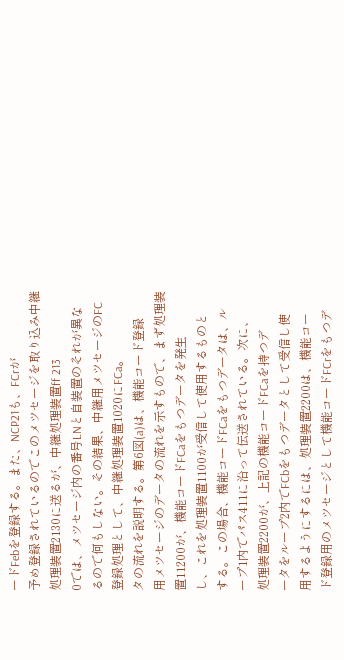ードFebを登録する。また、NCP21も、FCrが
予め登録されているのでこのメツセージを取り込み中継
処理装置2130に送るが、中継処理装置ff 213
0では、メツセージ内の番号LNと自装置のそれが異な
るので何もしない。その結果、中継用メツセージのFC
登録処理として、中継処理装置1020にFCa。
タの流れを説明する。第6図(a)は、機能コード登録
用メツセージのデータの流れを示すもので、まず処理装
置11200が、機能コードFCaをもつデータを発生
し、これを処理装置1100が受信して使用するものと
する。この場合、機能コードFCaをもつデータは、ル
ープ1内でパス411に沿って伝送されている。次に、
処理装置2200が、上記の機能コードFCaを持つデ
ータをループ2内でFCbをもつデータとして受信し使
用するようにするには、処理装置2200は、機能コー
ド登録用のメツセージとして機能コードFCrをもつデ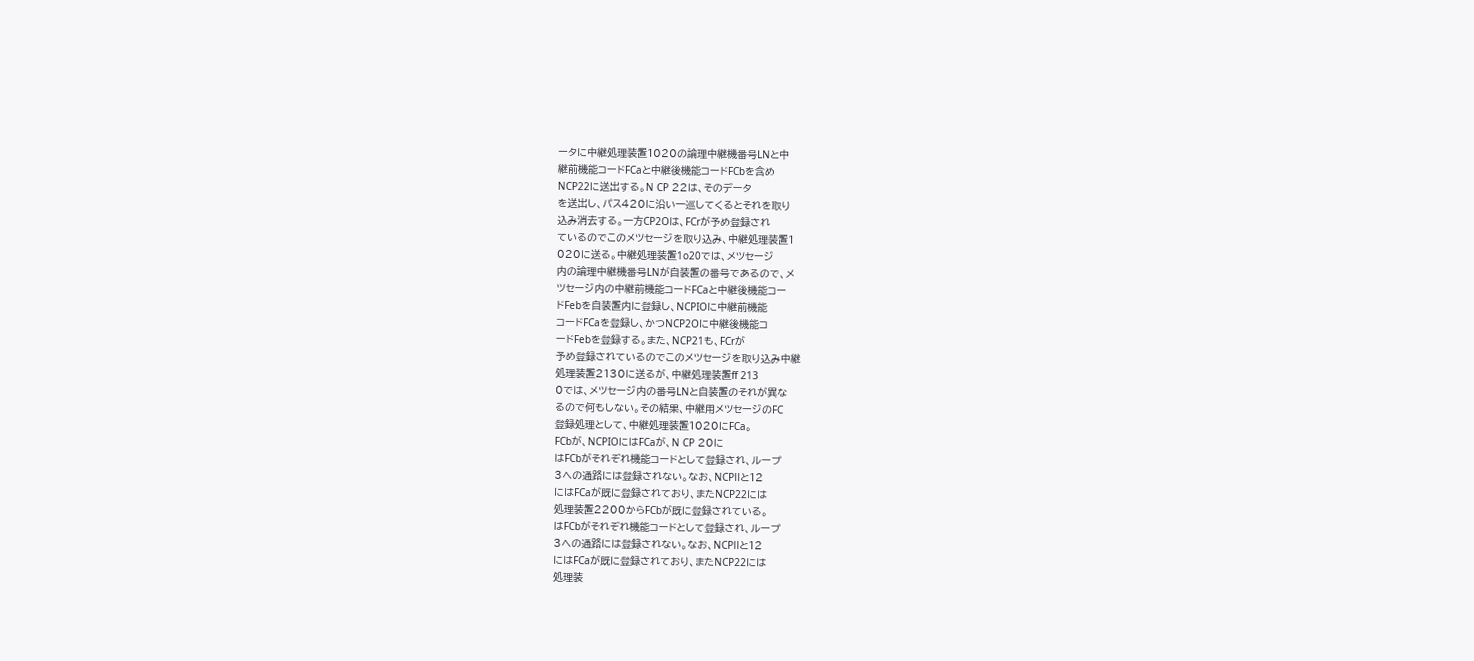ータに中継処理装置1020の論理中継機番号LNと中
継前機能コードFCaと中継後機能コードFCbを含め
NCP22に送出する。N CP 22は、そのデータ
を送出し、パス420に沿い一巡してくるとそれを取り
込み消去する。一方CP2Oは、FCrが予め登録され
ているのでこのメツセージを取り込み、中継処理装置1
020に送る。中継処理装置1o20では、メツセージ
内の論理中継機番号LNが自装置の番号であるので、メ
ツセージ内の中継前機能コードFCaと中継後機能コー
ドFebを自装置内に登録し、NCPIOに中継前機能
コードFCaを登録し、かつNCP2Oに中継後機能コ
ードFebを登録する。また、NCP21も、FCrが
予め登録されているのでこのメツセージを取り込み中継
処理装置2130に送るが、中継処理装置ff 213
0では、メツセージ内の番号LNと自装置のそれが異な
るので何もしない。その結果、中継用メツセージのFC
登録処理として、中継処理装置1020にFCa。
FCbが、NCPIOにはFCaが、N CP 20に
はFCbがそれぞれ機能コードとして登録され、ループ
3への通路には登録されない。なお、NCPllと12
にはFCaが既に登録されており、またNCP22には
処理装置2200からFCbが既に登録されている。
はFCbがそれぞれ機能コードとして登録され、ループ
3への通路には登録されない。なお、NCPllと12
にはFCaが既に登録されており、またNCP22には
処理装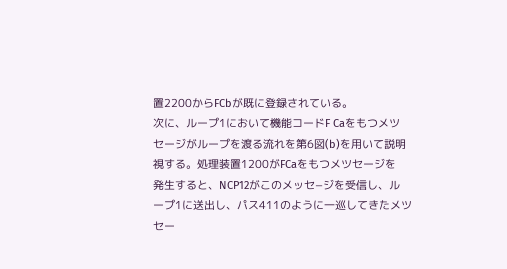置2200からFCbが既に登録されている。
次に、ループ1において機能コードF Caをもつメツ
セージがループを渡る流れを第6図(b)を用いて説明
視する。処理装置1200がFCaをもつメツセージを
発生すると、NCP12がこのメッセ−ジを受信し、ル
ープ1に送出し、パス411のように一巡してきたメツ
セー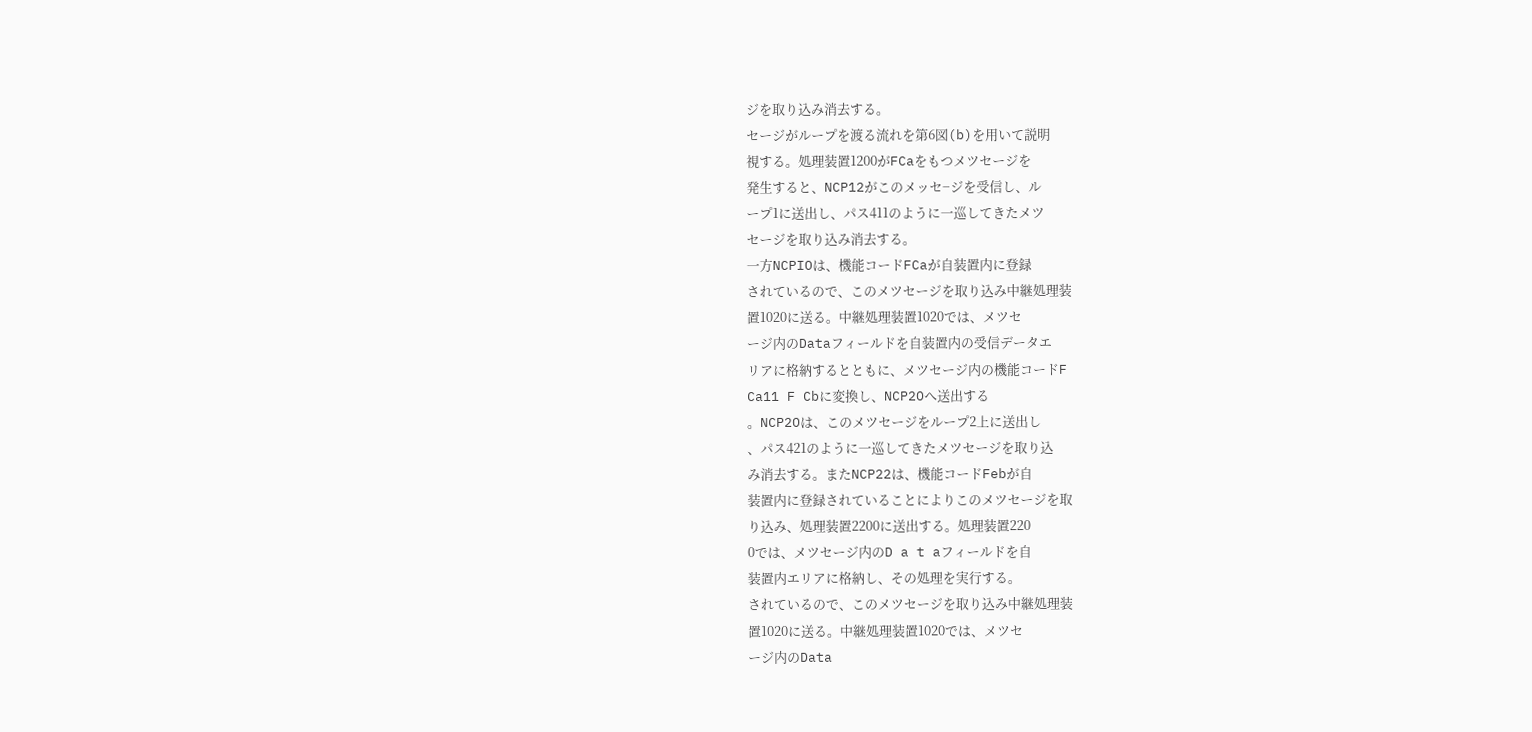ジを取り込み消去する。
セージがループを渡る流れを第6図(b)を用いて説明
視する。処理装置1200がFCaをもつメツセージを
発生すると、NCP12がこのメッセ−ジを受信し、ル
ープ1に送出し、パス411のように一巡してきたメツ
セージを取り込み消去する。
一方NCPIOは、機能コードFCaが自装置内に登録
されているので、このメツセージを取り込み中継処理装
置1020に送る。中継処理装置1020では、メツセ
ージ内のDataフィールドを自装置内の受信データエ
リアに格納するとともに、メツセージ内の機能コードF
Ca11 F Cbに変換し、NCP2Oへ送出する
。NCP2Oは、このメツセージをループ2上に送出し
、パス421のように一巡してきたメツセージを取り込
み消去する。またNCP22は、機能コードFebが自
装置内に登録されていることによりこのメツセージを取
り込み、処理装置2200に送出する。処理装置220
0では、メツセージ内のD a t aフィールドを自
装置内エリアに格納し、その処理を実行する。
されているので、このメツセージを取り込み中継処理装
置1020に送る。中継処理装置1020では、メツセ
ージ内のData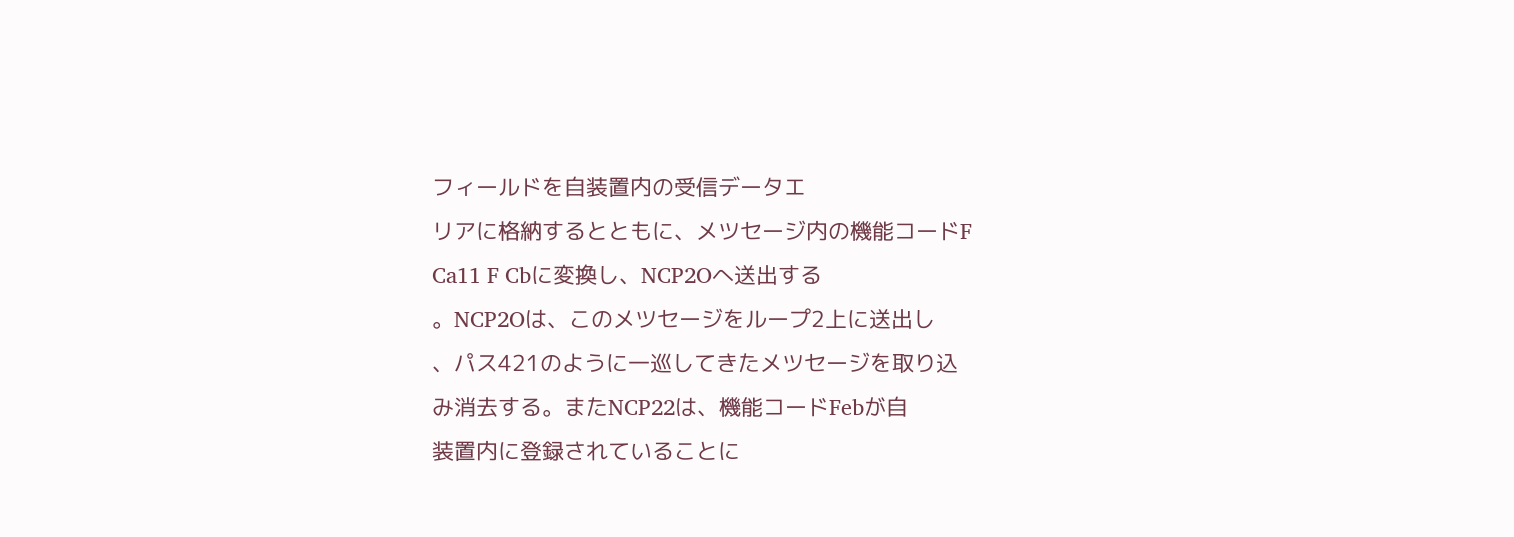フィールドを自装置内の受信データエ
リアに格納するとともに、メツセージ内の機能コードF
Ca11 F Cbに変換し、NCP2Oへ送出する
。NCP2Oは、このメツセージをループ2上に送出し
、パス421のように一巡してきたメツセージを取り込
み消去する。またNCP22は、機能コードFebが自
装置内に登録されていることに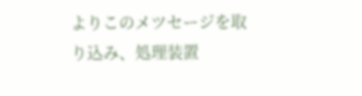よりこのメツセージを取
り込み、処理装置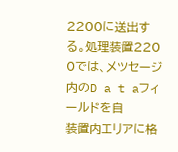2200に送出する。処理装置220
0では、メツセージ内のD a t aフィールドを自
装置内エリアに格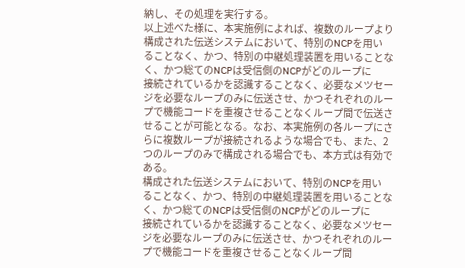納し、その処理を実行する。
以上述べた様に、本実施例によれば、複数のループより
構成された伝送システムにおいて、特別のNCPを用い
ることなく、かつ、特別の中継処理装置を用いることな
く、かつ総てのNCPは受信側のNCPがどのループに
接続されているかを認識することなく、必要なメツセー
ジを必要なループのみに伝送させ、かつそれぞれのルー
プで機能コードを重複させることなくループ間で伝送さ
せることが可能となる。なお、本実施例の各ループにさ
らに複数ループが接続されるような場合でも、また、2
つのループのみで構成される場合でも、本方式は有効で
ある。
構成された伝送システムにおいて、特別のNCPを用い
ることなく、かつ、特別の中継処理装置を用いることな
く、かつ総てのNCPは受信側のNCPがどのループに
接続されているかを認識することなく、必要なメツセー
ジを必要なループのみに伝送させ、かつそれぞれのルー
プで機能コードを重複させることなくループ間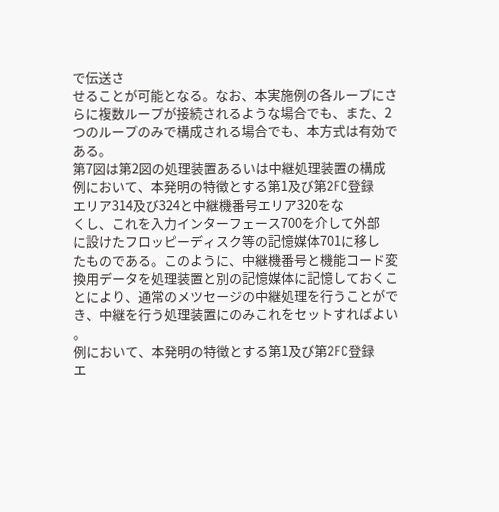で伝送さ
せることが可能となる。なお、本実施例の各ループにさ
らに複数ループが接続されるような場合でも、また、2
つのループのみで構成される場合でも、本方式は有効で
ある。
第7図は第2図の処理装置あるいは中継処理装置の構成
例において、本発明の特徴とする第1及び第2FC登録
エリア314及び324と中継機番号エリア320をな
くし、これを入力インターフェース700を介して外部
に設けたフロッピーディスク等の記憶媒体701に移し
たものである。このように、中継機番号と機能コード変
換用データを処理装置と別の記憶媒体に記憶しておくこ
とにより、通常のメツセージの中継処理を行うことがで
き、中継を行う処理装置にのみこれをセットすればよい
。
例において、本発明の特徴とする第1及び第2FC登録
エ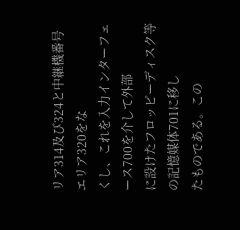リア314及び324と中継機番号エリア320をな
くし、これを入力インターフェース700を介して外部
に設けたフロッピーディスク等の記憶媒体701に移し
たものである。この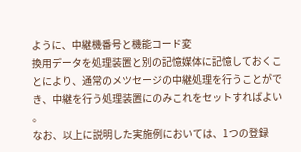ように、中継機番号と機能コード変
換用データを処理装置と別の記憶媒体に記憶しておくこ
とにより、通常のメツセージの中継処理を行うことがで
き、中継を行う処理装置にのみこれをセットすればよい
。
なお、以上に説明した実施例においては、1つの登録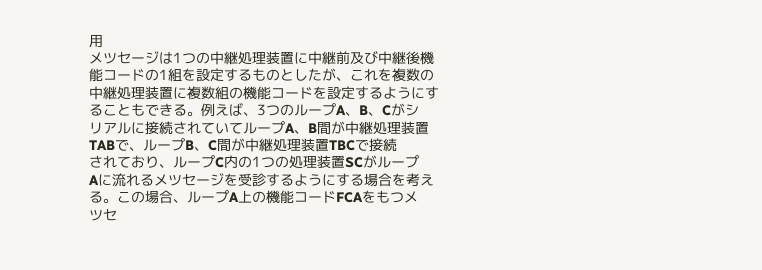用
メツセージは1つの中継処理装置に中継前及び中継後機
能コードの1組を設定するものとしたが、これを複数の
中継処理装置に複数組の機能コードを設定するようにす
ることもできる。例えば、3つのループA、B、Cがシ
リアルに接続されていてループA、B間が中継処理装置
TABで、ループB、C間が中継処理装置TBCで接続
されており、ループC内の1つの処理装置SCがループ
Aに流れるメツセージを受診するようにする場合を考え
る。この場合、ループA上の機能コードFCAをもつメ
ツセ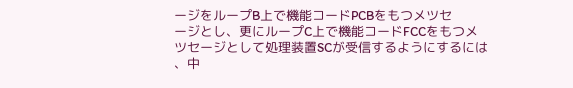ージをループB上で機能コードPCBをもつメツセ
ージとし、更にループC上で機能コードFCCをもつメ
ツセージとして処理装置SCが受信するようにするには
、中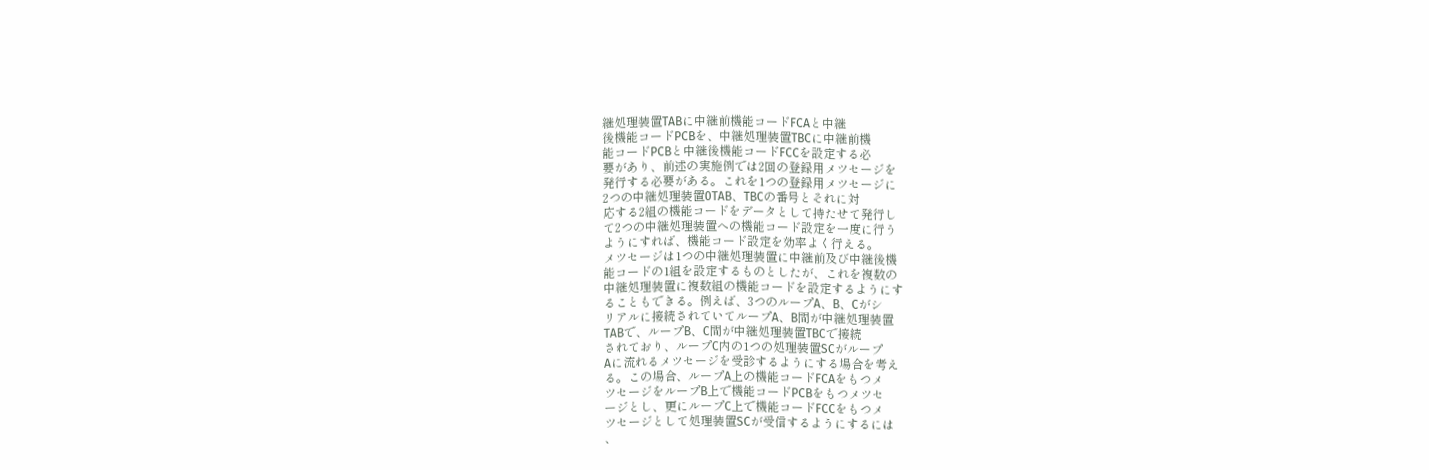継処理装置TABに中継前機能コードFCAと中継
後機能コードPCBを、中継処理装置TBCに中継前機
能コードPCBと中継後機能コードFCCを設定する必
要があり、前述の実施例では2回の登録用メツセージを
発行する必要がある。これを1つの登録用メツセージに
2つの中継処理装置0TAB、TBCの番号とそれに対
応する2組の機能コードをデータとして持たせて発行し
て2つの中継処理装置への機能コード設定を一度に行う
ようにすれば、機能コード設定を効率よく行える。
メツセージは1つの中継処理装置に中継前及び中継後機
能コードの1組を設定するものとしたが、これを複数の
中継処理装置に複数組の機能コードを設定するようにす
ることもできる。例えば、3つのループA、B、Cがシ
リアルに接続されていてループA、B間が中継処理装置
TABで、ループB、C間が中継処理装置TBCで接続
されており、ループC内の1つの処理装置SCがループ
Aに流れるメツセージを受診するようにする場合を考え
る。この場合、ループA上の機能コードFCAをもつメ
ツセージをループB上で機能コードPCBをもつメツセ
ージとし、更にループC上で機能コードFCCをもつメ
ツセージとして処理装置SCが受信するようにするには
、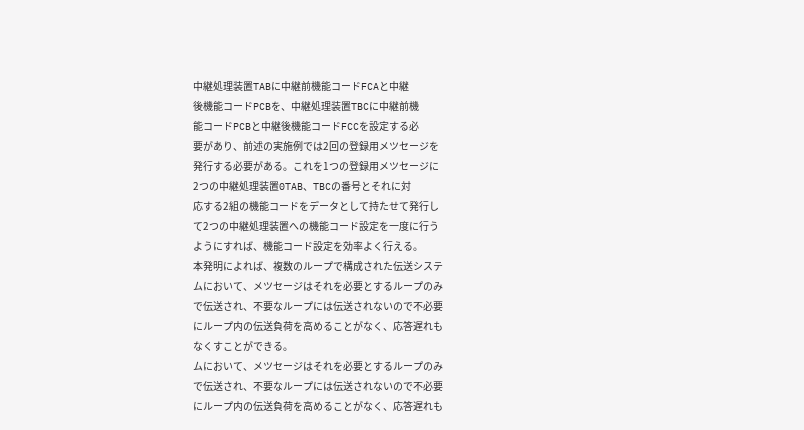中継処理装置TABに中継前機能コードFCAと中継
後機能コードPCBを、中継処理装置TBCに中継前機
能コードPCBと中継後機能コードFCCを設定する必
要があり、前述の実施例では2回の登録用メツセージを
発行する必要がある。これを1つの登録用メツセージに
2つの中継処理装置0TAB、TBCの番号とそれに対
応する2組の機能コードをデータとして持たせて発行し
て2つの中継処理装置への機能コード設定を一度に行う
ようにすれば、機能コード設定を効率よく行える。
本発明によれば、複数のループで構成された伝送システ
ムにおいて、メツセージはそれを必要とするループのみ
で伝送され、不要なループには伝送されないので不必要
にループ内の伝送負荷を高めることがなく、応答遅れも
なくすことができる。
ムにおいて、メツセージはそれを必要とするループのみ
で伝送され、不要なループには伝送されないので不必要
にループ内の伝送負荷を高めることがなく、応答遅れも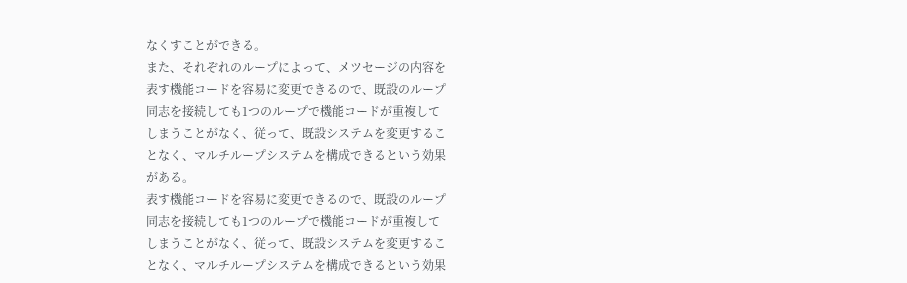なくすことができる。
また、それぞれのループによって、メツセージの内容を
表す機能コードを容易に変更できるので、既設のループ
同志を接続しても1つのループで機能コードが重複して
しまうことがなく、従って、既設システムを変更するこ
となく、マルチループシステムを構成できるという効果
がある。
表す機能コードを容易に変更できるので、既設のループ
同志を接続しても1つのループで機能コードが重複して
しまうことがなく、従って、既設システムを変更するこ
となく、マルチループシステムを構成できるという効果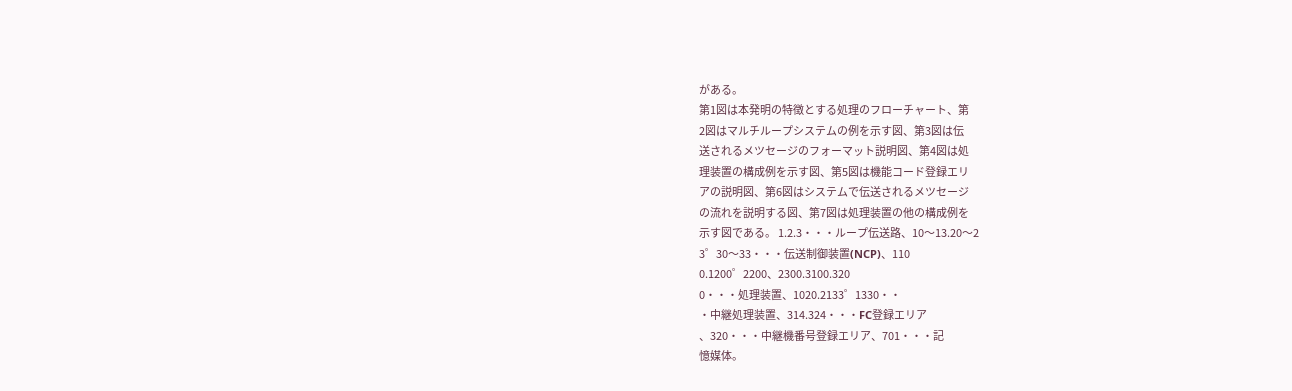がある。
第1図は本発明の特徴とする処理のフローチャート、第
2図はマルチループシステムの例を示す図、第3図は伝
送されるメツセージのフォーマット説明図、第4図は処
理装置の構成例を示す図、第5図は機能コード登録エリ
アの説明図、第6図はシステムで伝送されるメツセージ
の流れを説明する図、第7図は処理装置の他の構成例を
示す図である。 1.2.3・・・ループ伝送路、10〜13.20〜2
3゜30〜33・・・伝送制御装置(NCP)、110
0.1200゜2200、2300.3100.320
0・・・処理装置、1020.2133゜1330・・
・中継処理装置、314.324・・・FC登録エリア
、320・・・中継機番号登録エリア、701・・・記
憶媒体。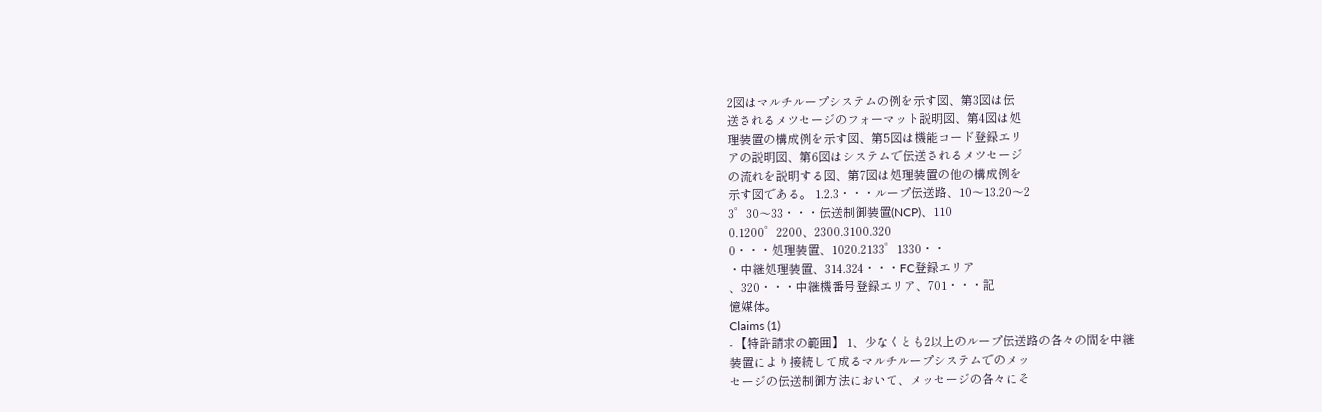2図はマルチループシステムの例を示す図、第3図は伝
送されるメツセージのフォーマット説明図、第4図は処
理装置の構成例を示す図、第5図は機能コード登録エリ
アの説明図、第6図はシステムで伝送されるメツセージ
の流れを説明する図、第7図は処理装置の他の構成例を
示す図である。 1.2.3・・・ループ伝送路、10〜13.20〜2
3゜30〜33・・・伝送制御装置(NCP)、110
0.1200゜2200、2300.3100.320
0・・・処理装置、1020.2133゜1330・・
・中継処理装置、314.324・・・FC登録エリア
、320・・・中継機番号登録エリア、701・・・記
憶媒体。
Claims (1)
- 【特許請求の範囲】 1、少なくとも2以上のループ伝送路の各々の間を中継
装置により接続して成るマルチループシステムでのメッ
セージの伝送制御方法において、メッセージの各々にそ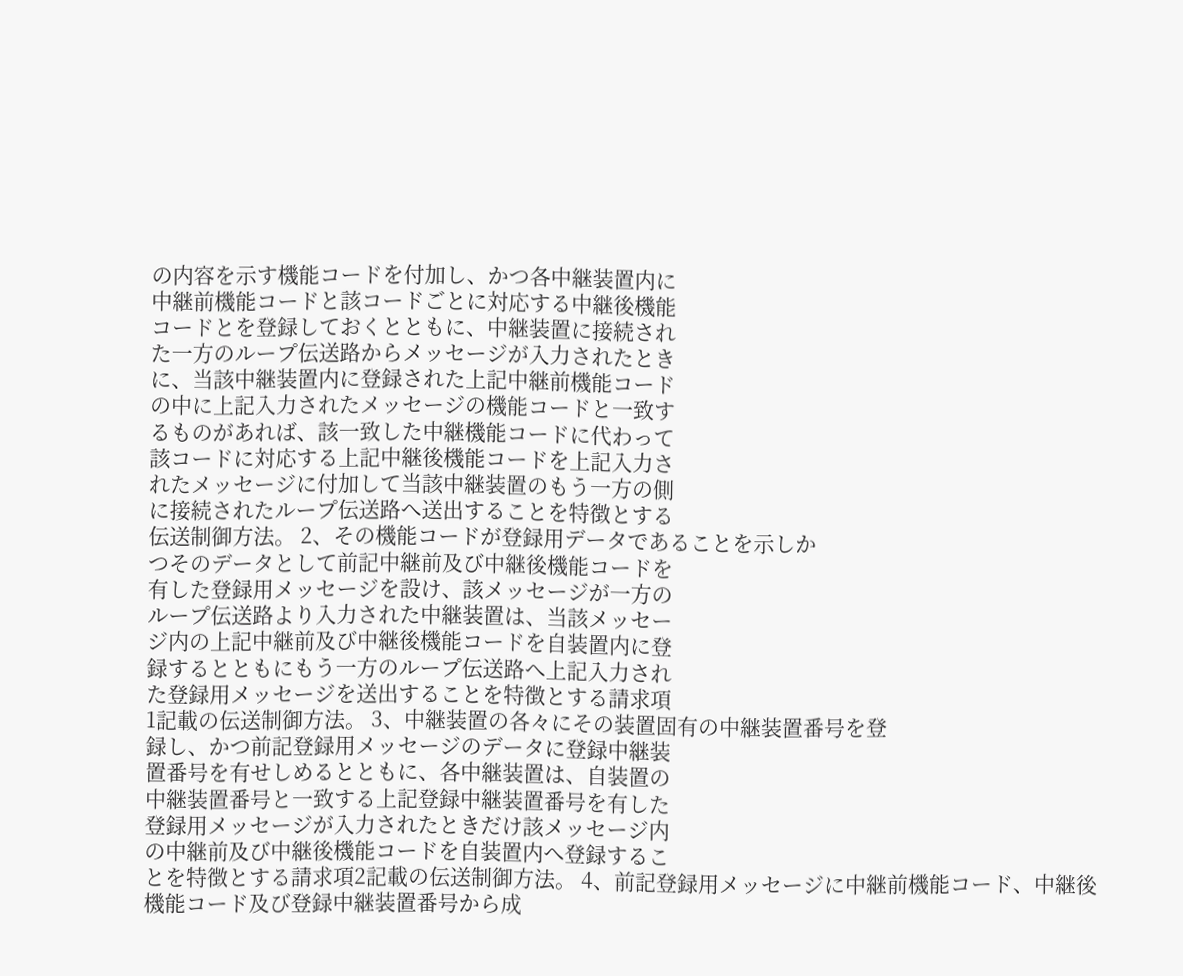の内容を示す機能コードを付加し、かつ各中継装置内に
中継前機能コードと該コードごとに対応する中継後機能
コードとを登録しておくとともに、中継装置に接続され
た一方のループ伝送路からメッセージが入力されたとき
に、当該中継装置内に登録された上記中継前機能コード
の中に上記入力されたメッセージの機能コードと一致す
るものがあれば、該一致した中継機能コードに代わって
該コードに対応する上記中継後機能コードを上記入力さ
れたメッセージに付加して当該中継装置のもう一方の側
に接続されたループ伝送路へ送出することを特徴とする
伝送制御方法。 2、その機能コードが登録用データであることを示しか
つそのデータとして前記中継前及び中継後機能コードを
有した登録用メッセージを設け、該メッセージが一方の
ループ伝送路より入力された中継装置は、当該メッセー
ジ内の上記中継前及び中継後機能コードを自装置内に登
録するとともにもう一方のループ伝送路へ上記入力され
た登録用メッセージを送出することを特徴とする請求項
1記載の伝送制御方法。 3、中継装置の各々にその装置固有の中継装置番号を登
録し、かつ前記登録用メッセージのデータに登録中継装
置番号を有せしめるとともに、各中継装置は、自装置の
中継装置番号と一致する上記登録中継装置番号を有した
登録用メッセージが入力されたときだけ該メッセージ内
の中継前及び中継後機能コードを自装置内へ登録するこ
とを特徴とする請求項2記載の伝送制御方法。 4、前記登録用メッセージに中継前機能コード、中継後
機能コード及び登録中継装置番号から成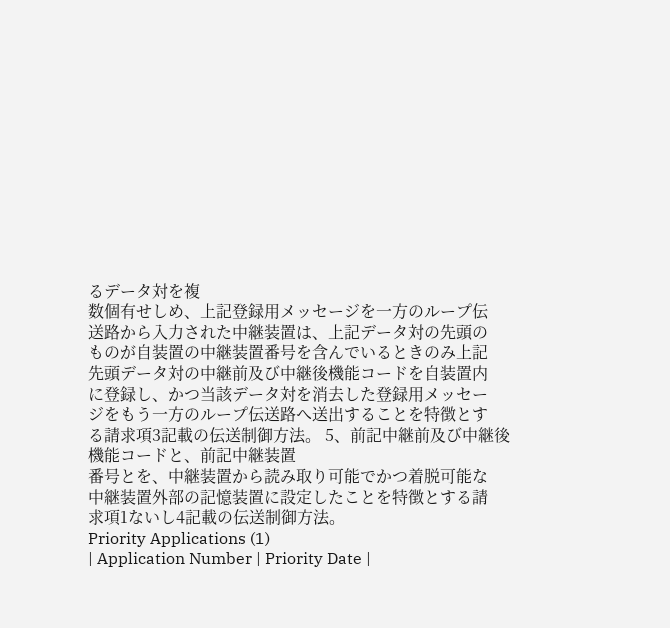るデータ対を複
数個有せしめ、上記登録用メッセージを一方のループ伝
送路から入力された中継装置は、上記データ対の先頭の
ものが自装置の中継装置番号を含んでいるときのみ上記
先頭データ対の中継前及び中継後機能コードを自装置内
に登録し、かつ当該データ対を消去した登録用メッセー
ジをもう一方のループ伝送路へ送出することを特徴とす
る請求項3記載の伝送制御方法。 5、前記中継前及び中継後機能コードと、前記中継装置
番号とを、中継装置から読み取り可能でかつ着脱可能な
中継装置外部の記憶装置に設定したことを特徴とする請
求項1ないし4記載の伝送制御方法。
Priority Applications (1)
| Application Number | Priority Date |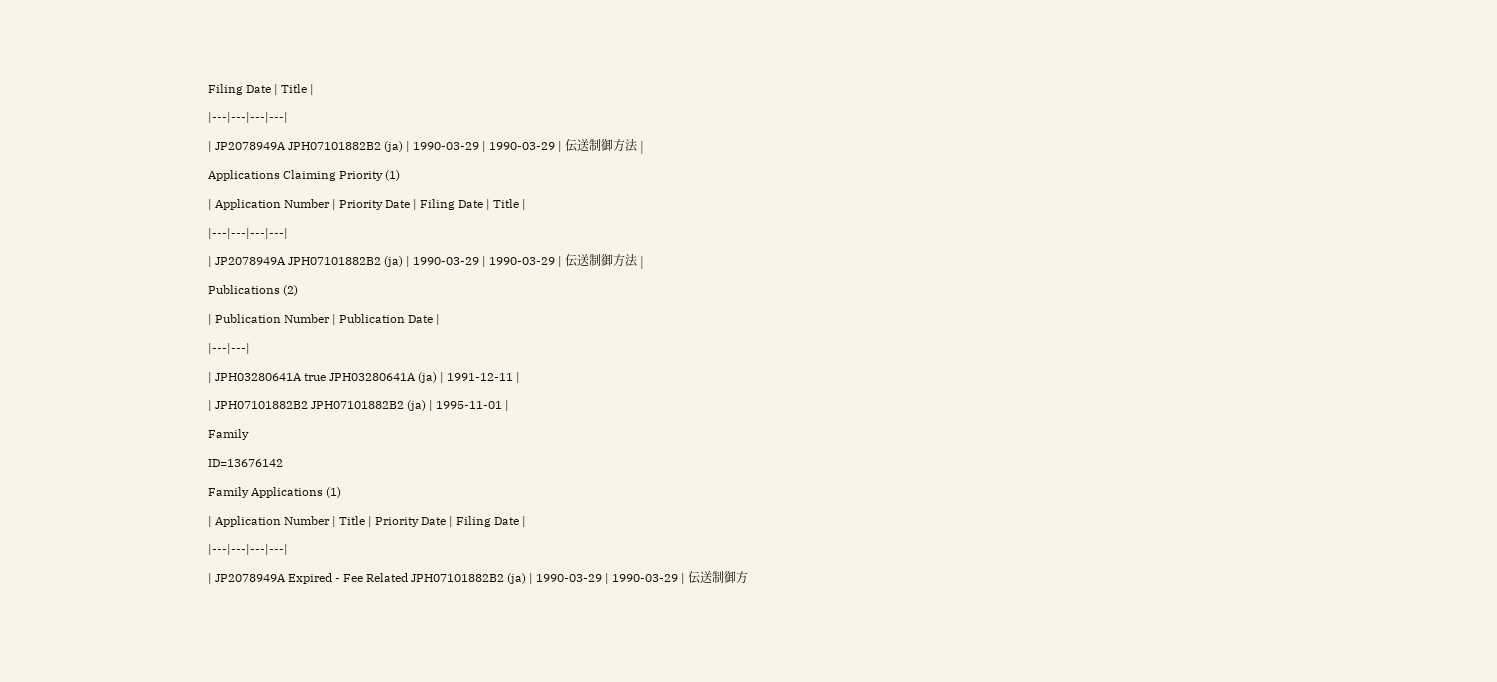Filing Date | Title |
|---|---|---|---|
| JP2078949A JPH07101882B2 (ja) | 1990-03-29 | 1990-03-29 | 伝送制御方法 |
Applications Claiming Priority (1)
| Application Number | Priority Date | Filing Date | Title |
|---|---|---|---|
| JP2078949A JPH07101882B2 (ja) | 1990-03-29 | 1990-03-29 | 伝送制御方法 |
Publications (2)
| Publication Number | Publication Date |
|---|---|
| JPH03280641A true JPH03280641A (ja) | 1991-12-11 |
| JPH07101882B2 JPH07101882B2 (ja) | 1995-11-01 |
Family
ID=13676142
Family Applications (1)
| Application Number | Title | Priority Date | Filing Date |
|---|---|---|---|
| JP2078949A Expired - Fee Related JPH07101882B2 (ja) | 1990-03-29 | 1990-03-29 | 伝送制御方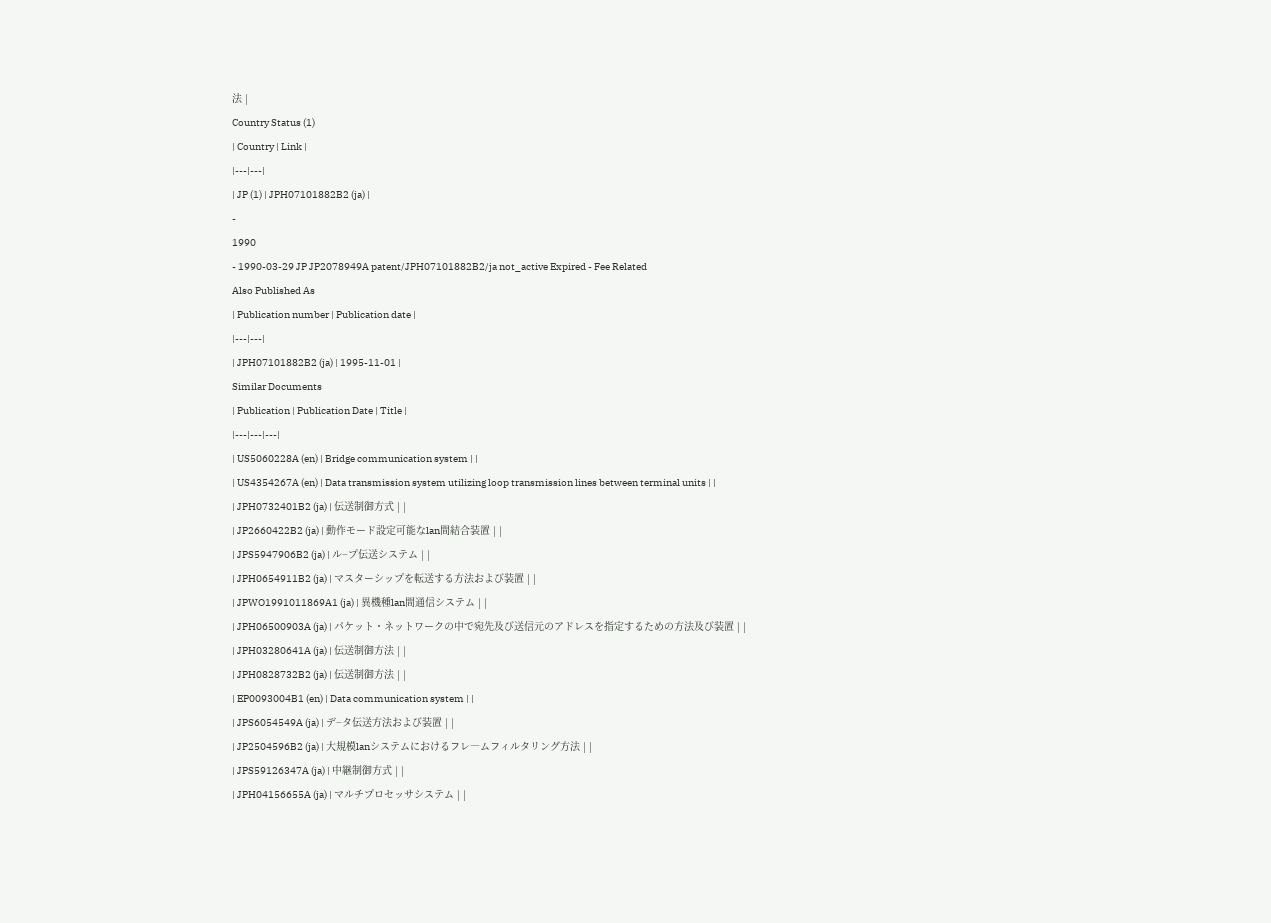法 |
Country Status (1)
| Country | Link |
|---|---|
| JP (1) | JPH07101882B2 (ja) |
-
1990
- 1990-03-29 JP JP2078949A patent/JPH07101882B2/ja not_active Expired - Fee Related
Also Published As
| Publication number | Publication date |
|---|---|
| JPH07101882B2 (ja) | 1995-11-01 |
Similar Documents
| Publication | Publication Date | Title |
|---|---|---|
| US5060228A (en) | Bridge communication system | |
| US4354267A (en) | Data transmission system utilizing loop transmission lines between terminal units | |
| JPH0732401B2 (ja) | 伝送制御方式 | |
| JP2660422B2 (ja) | 動作モード設定可能なlan間結合装置 | |
| JPS5947906B2 (ja) | ル−プ伝送システム | |
| JPH0654911B2 (ja) | マスターシップを転送する方法および装置 | |
| JPWO1991011869A1 (ja) | 異機種lan間通信システム | |
| JPH06500903A (ja) | パケット・ネットワークの中で宛先及び送信元のアドレスを指定するための方法及び装置 | |
| JPH03280641A (ja) | 伝送制御方法 | |
| JPH0828732B2 (ja) | 伝送制御方法 | |
| EP0093004B1 (en) | Data communication system | |
| JPS6054549A (ja) | デ−タ伝送方法および装置 | |
| JP2504596B2 (ja) | 大規模lanシステムにおけるフレ―ムフィルタリング方法 | |
| JPS59126347A (ja) | 中継制御方式 | |
| JPH04156655A (ja) | マルチプロセッサシステム | |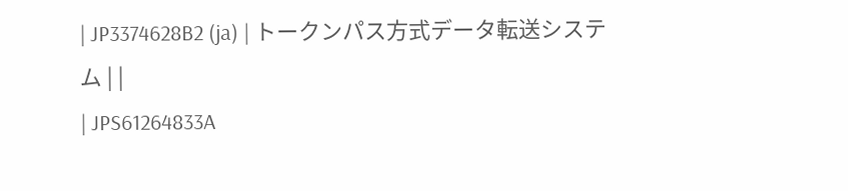| JP3374628B2 (ja) | トークンパス方式データ転送システム | |
| JPS61264833A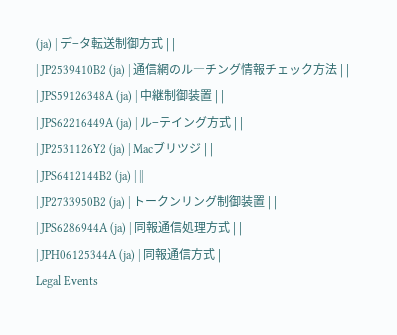(ja) | デ−タ転送制御方式 | |
| JP2539410B2 (ja) | 通信網のル―チング情報チェック方法 | |
| JPS59126348A (ja) | 中継制御装置 | |
| JPS62216449A (ja) | ル−テイング方式 | |
| JP2531126Y2 (ja) | Macブリツジ | |
| JPS6412144B2 (ja) | ||
| JP2733950B2 (ja) | トークンリング制御装置 | |
| JPS6286944A (ja) | 同報通信処理方式 | |
| JPH06125344A (ja) | 同報通信方式 |
Legal Events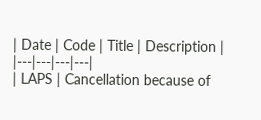| Date | Code | Title | Description |
|---|---|---|---|
| LAPS | Cancellation because of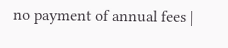no payment of annual fees |